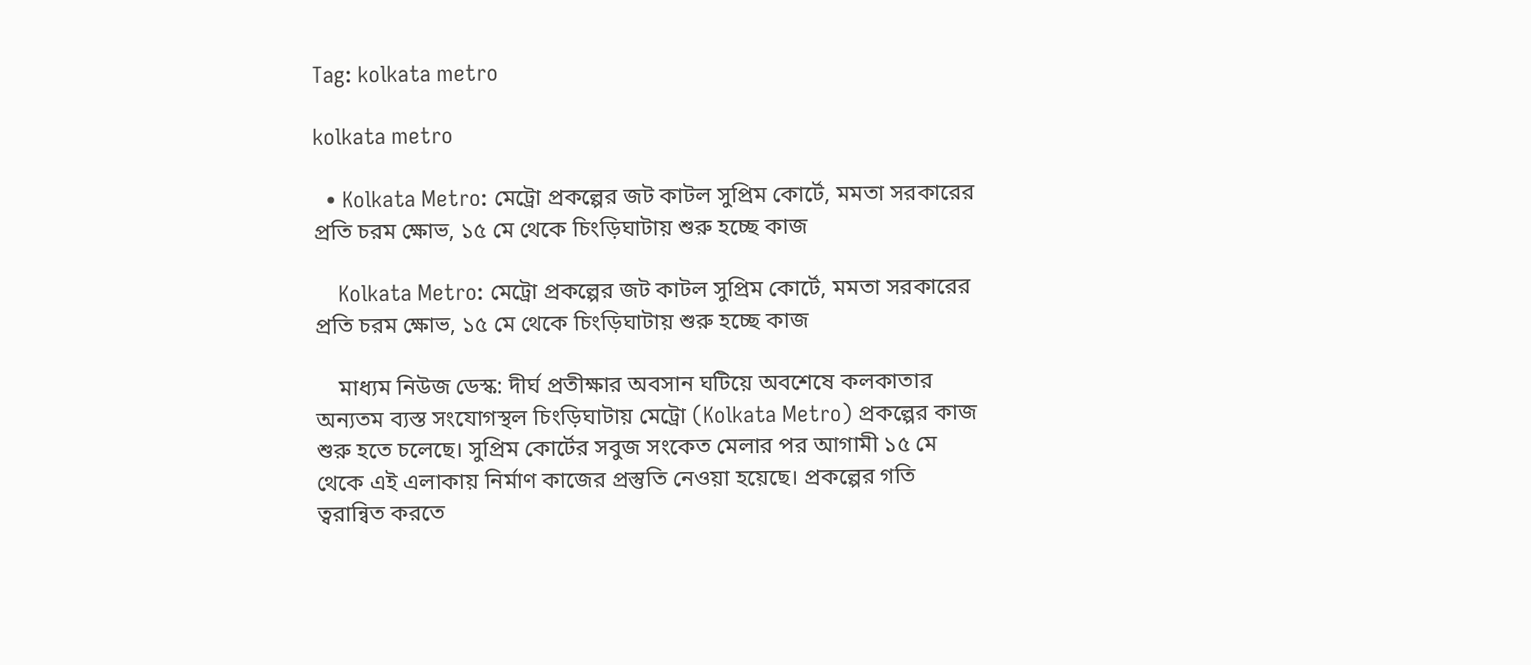Tag: kolkata metro

kolkata metro

  • Kolkata Metro: মেট্রো প্রকল্পের জট কাটল সুপ্রিম কোর্টে, মমতা সরকারের প্রতি চরম ক্ষোভ, ১৫ মে থেকে চিংড়িঘাটায় শুরু হচ্ছে কাজ

    Kolkata Metro: মেট্রো প্রকল্পের জট কাটল সুপ্রিম কোর্টে, মমতা সরকারের প্রতি চরম ক্ষোভ, ১৫ মে থেকে চিংড়িঘাটায় শুরু হচ্ছে কাজ

    মাধ্যম নিউজ ডেস্ক: দীর্ঘ প্রতীক্ষার অবসান ঘটিয়ে অবশেষে কলকাতার অন্যতম ব্যস্ত সংযোগস্থল চিংড়িঘাটায় মেট্রো (Kolkata Metro) প্রকল্পের কাজ শুরু হতে চলেছে। সুপ্রিম কোর্টের সবুজ সংকেত মেলার পর আগামী ১৫ মে থেকে এই এলাকায় নির্মাণ কাজের প্রস্তুতি নেওয়া হয়েছে। প্রকল্পের গতি ত্বরান্বিত করতে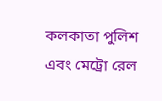কলকাতা পুলিশ এবং মেট্রো রেল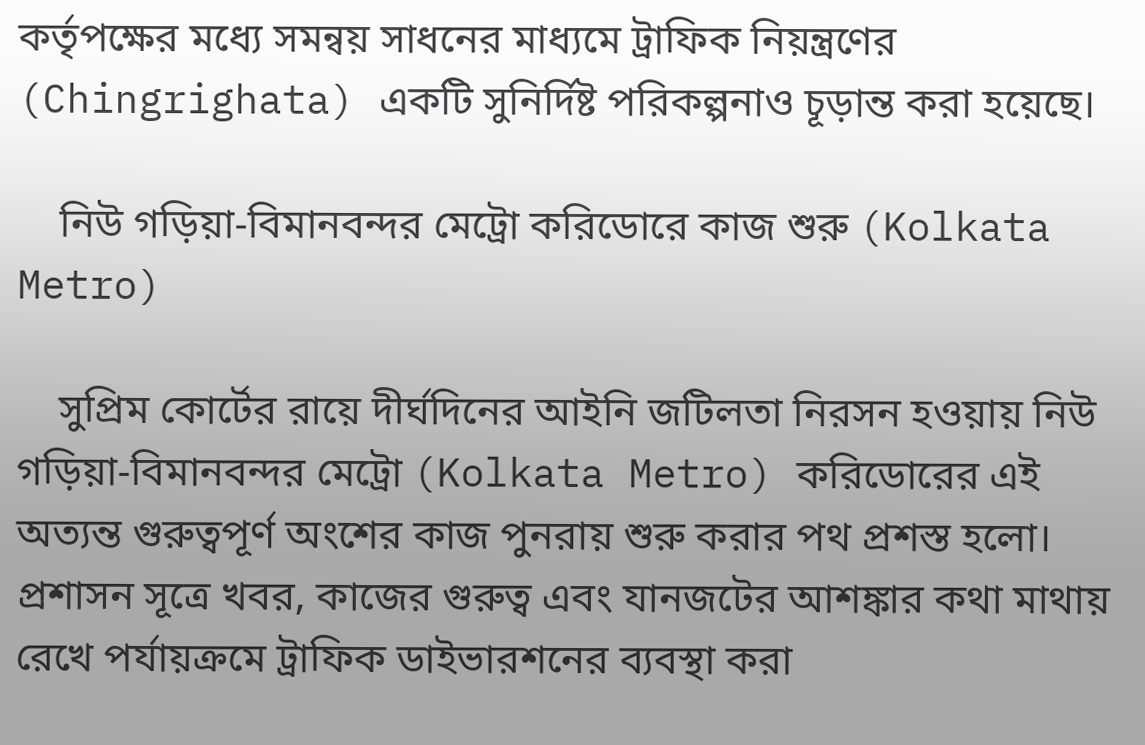কর্তৃপক্ষের মধ্যে সমন্বয় সাধনের মাধ্যমে ট্রাফিক নিয়ন্ত্রণের (Chingrighata) একটি সুনির্দিষ্ট পরিকল্পনাও চূড়ান্ত করা হয়েছে।

    নিউ গড়িয়া-বিমানবন্দর মেট্রো করিডোরে কাজ শুরু (Kolkata Metro)

    সুপ্রিম কোর্টের রায়ে দীর্ঘদিনের আইনি জটিলতা নিরসন হওয়ায় নিউ গড়িয়া-বিমানবন্দর মেট্রো (Kolkata Metro) করিডোরের এই অত্যন্ত গুরুত্বপূর্ণ অংশের কাজ পুনরায় শুরু করার পথ প্রশস্ত হলো। প্রশাসন সূত্রে খবর, কাজের গুরুত্ব এবং যানজটের আশঙ্কার কথা মাথায় রেখে পর্যায়ক্রমে ট্রাফিক ডাইভারশনের ব্যবস্থা করা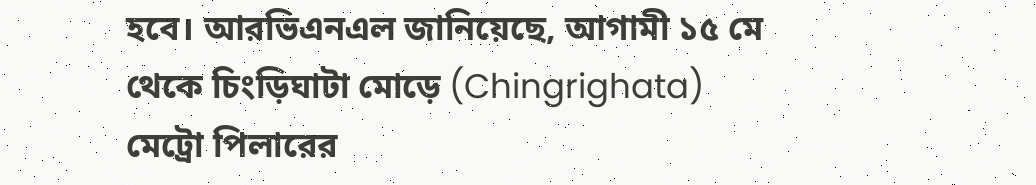হবে। আরভিএনএল জানিয়েছে, আগামী ১৫ মে থেকে চিংড়িঘাটা মোড়ে (Chingrighata) মেট্রো পিলারের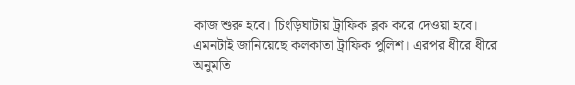কাজ শুরু হবে। চিংড়িঘাটায় ট্রাফিক ব্লক করে দেওয়া হবে। এমনটাই জানিয়েছে কলকাতা ট্রাফিক পুলিশ। এরপর ধীরে ধীরে অনুমতি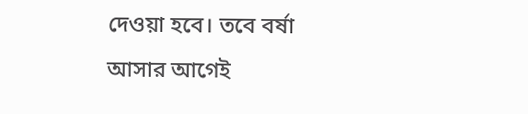দেওয়া হবে। তবে বর্ষা আসার আগেই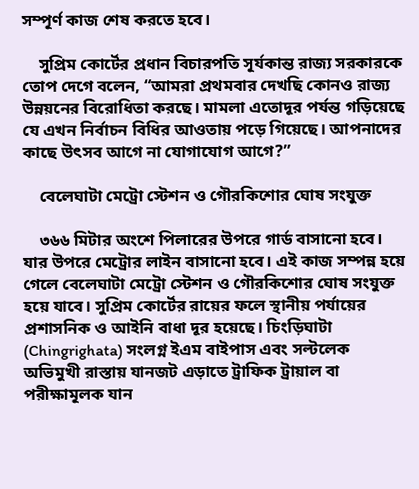সম্পূর্ণ কাজ শেষ করতে হবে।

    সুপ্রিম কোর্টের প্রধান বিচারপতি সূর্যকান্ত রাজ্য সরকারকে তোপ দেগে বলেন, “আমরা প্রথমবার দেখছি কোনও রাজ্য উন্নয়নের বিরোধিতা করছে। মামলা এতোদূর পর্যন্ত গড়িয়েছে যে এখন নির্বাচন বিধির আওতায় পড়ে গিয়েছে। আপনাদের কাছে উৎসব আগে না যোগাযোগ আগে?”

    বেলেঘাটা মেট্রো স্টেশন ও গৌরকিশোর ঘোষ সংযুক্ত

    ৩৬৬ মিটার অংশে পিলারের উপরে গার্ড বাসানো হবে। যার উপরে মেট্রোর লাইন বাসানো হবে। এই কাজ সম্পন্ন হয়ে গেলে বেলেঘাটা মেট্রো স্টেশন ও গৌরকিশোর ঘোষ সংযুক্ত হয়ে যাবে। সুপ্রিম কোর্টের রায়ের ফলে স্থানীয় পর্যায়ের প্রশাসনিক ও আইনি বাধা দূর হয়েছে। চিংড়িঘাটা (Chingrighata) সংলগ্ন ইএম বাইপাস এবং সল্টলেক অভিমুখী রাস্তায় যানজট এড়াতে ট্রাফিক ট্রায়াল বা পরীক্ষামূলক যান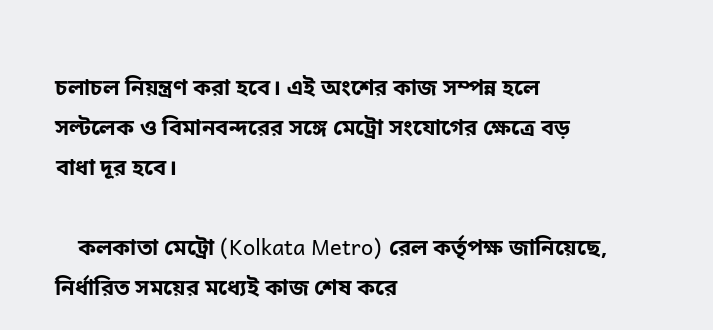চলাচল নিয়ন্ত্রণ করা হবে। এই অংশের কাজ সম্পন্ন হলে সল্টলেক ও বিমানবন্দরের সঙ্গে মেট্রো সংযোগের ক্ষেত্রে বড় বাধা দূর হবে।

    কলকাতা মেট্রো (Kolkata Metro) রেল কর্তৃপক্ষ জানিয়েছে, নির্ধারিত সময়ের মধ্যেই কাজ শেষ করে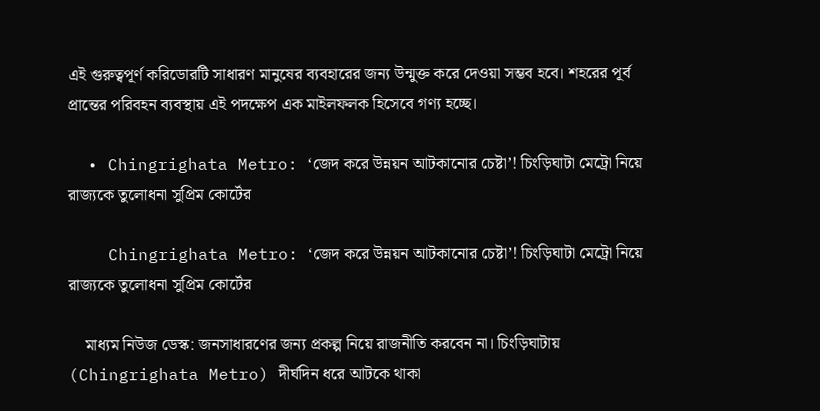এই গুরুত্বপূর্ণ করিডোরটি সাধারণ মানুষের ব্যবহারের জন্য উন্মুক্ত করে দেওয়া সম্ভব হবে। শহরের পূর্ব প্রান্তের পরিবহন ব্যবস্থায় এই পদক্ষেপ এক মাইলফলক হিসেবে গণ্য হচ্ছে।

  • Chingrighata Metro: ‘জেদ করে উন্নয়ন আটকানোর চেষ্টা’! চিংড়িঘাটা মেট্রো নিয়ে রাজ্যকে তুলোধনা সুপ্রিম কোর্টের

    Chingrighata Metro: ‘জেদ করে উন্নয়ন আটকানোর চেষ্টা’! চিংড়িঘাটা মেট্রো নিয়ে রাজ্যকে তুলোধনা সুপ্রিম কোর্টের

    মাধ্যম নিউজ ডেস্ক: জনসাধারণের জন্য প্রকল্প নিয়ে রাজনীতি করবেন না। চিংড়িঘাটায় (Chingrighata Metro) দীর্ঘদিন ধরে আটকে থাকা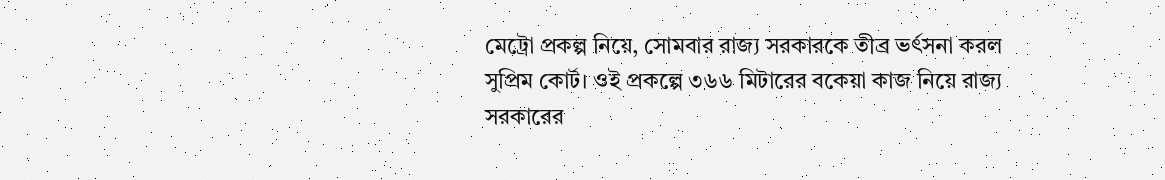মেট্রো প্রকল্প নিয়ে, সোমবার রাজ্য সরকারকে তীব্র ভর্ৎসনা করল সুপ্রিম কোর্ট। ওই প্রকল্পে ৩৬৬ মিটারের বকেয়া কাজ নিয়ে রাজ্য সরকারের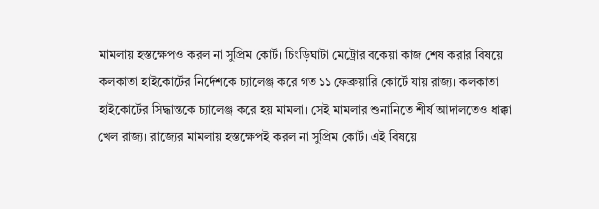মামলায় হস্তক্ষেপও করল না সুপ্রিম কোর্ট। চিংড়িঘাটা মেট্রোর বকেয়া কাজ শেষ করার বিষয়ে কলকাতা হাইকোর্টের নির্দেশকে চ্যালেঞ্জ করে গত ১১ ফেব্রুয়ারি কোর্টে যায় রাজ্য। কলকাতা হাইকোর্টের সিদ্ধান্তকে চ্যালেঞ্জ করে হয় মামলা। সেই মামলার শুনানিতে শীর্ষ আদালতেও ধাক্কা খেল রাজ্য। রাজ্যের মামলায় হস্তক্ষেপই করল না সুপ্রিম কোর্ট। এই বিষয়ে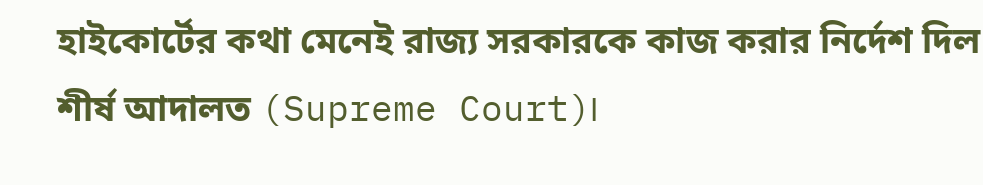হাইকোর্টের কথা মেনেই রাজ্য সরকারকে কাজ করার নির্দেশ দিল শীর্ষ আদালত (Supreme Court)।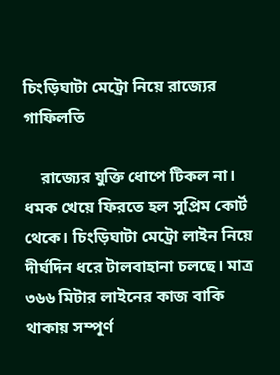চিংড়িঘাটা মেট্রো নিয়ে রাজ্যের গাফিলতি

    রাজ্যের যুক্তি ধোপে টিকল না। ধমক খেয়ে ফিরতে হল সুপ্রিম কোর্ট থেকে। চিংড়িঘাটা মেট্রো লাইন নিয়ে দীর্ঘদিন ধরে টালবাহানা চলছে। মাত্র ৩৬৬ মিটার লাইনের কাজ বাকি থাকায় সম্পূর্ণ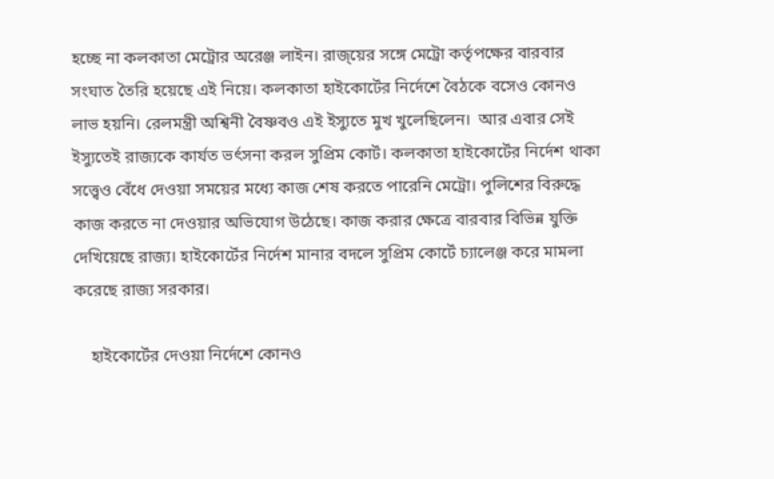হচ্ছে না কলকাতা মেট্রোর অরেঞ্জ লাইন। রাজ্য়ের সঙ্গে মেট্রো কর্তৃপক্ষের বারবার সংঘাত তৈরি হয়েছে এই নিয়ে। কলকাতা হাইকোর্টের নির্দেশে বৈঠকে বসেও কোনও লাভ হয়নি। রেলমন্ত্রী অশ্বিনী বৈষ্ণবও এই ইস্যুতে মুখ খুলেছিলেন।  আর এবার সেই ইস্যুতেই রাজ্যকে কার্যত ভর্ৎসনা করল সুপ্রিম কোর্ট। কলকাতা হাইকোর্টের নির্দেশ থাকা সত্ত্বেও বেঁধে দেওয়া সময়ের মধ্যে কাজ শেষ করতে পারেনি মেট্রো। পুলিশের বিরুদ্ধে কাজ করতে না দেওয়ার অভিযোগ উঠেছে। কাজ করার ক্ষেত্রে বারবার বিভিন্ন যুক্তি দেখিয়েছে রাজ্য। হাইকোর্টের নির্দেশ মানার বদলে সুপ্রিম কোর্টে চ্যালেঞ্জ করে মামলা করেছে রাজ্য সরকার।

    হাইকোর্টের দেওয়া নির্দেশে কোনও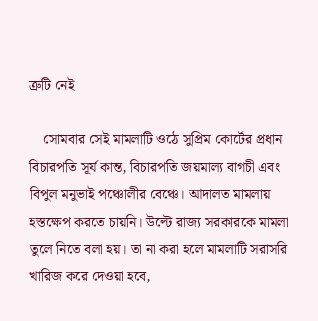ত্রুটি নেই

    সোমবার সেই মামলাটি ওঠে সুপ্রিম কোর্টের প্রধান বিচারপতি সূর্য কান্ত, বিচারপতি জয়মাল্য বাগচী এবং বিপুল মনুভাই পঞ্চোলীর বেঞ্চে। আদালত মামলায় হস্তক্ষেপ করতে চায়নি। উল্টে রাজ্য সরকারকে মামলা তুলে নিতে বলা হয়। তা না করা হলে মামলাটি সরাসরি খারিজ করে দেওয়া হবে,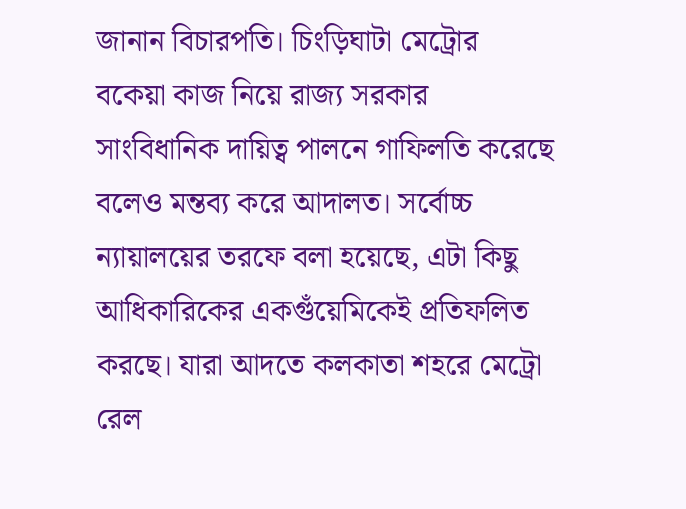জানান বিচারপতি। চিংড়িঘাটা মেট্রোর বকেয়া কাজ নিয়ে রাজ্য সরকার সাংবিধানিক দায়িত্ব পালনে গাফিলতি করেছে বলেও মন্তব্য করে আদালত। সর্বোচ্চ ন্যায়ালয়ের তরফে বলা হয়েছে, এটা কিছু আধিকারিকের একগুঁয়েমিকেই প্রতিফলিত করছে। যারা আদতে কলকাতা শহরে মেট্রো রেল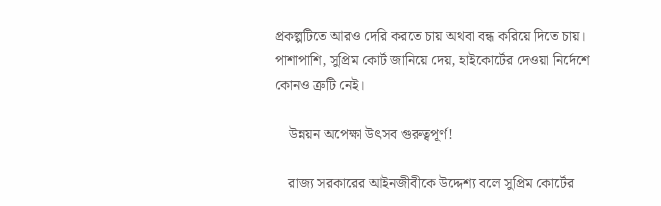প্রকল্পটিতে আরও দেরি করতে চায় অথবা বন্ধ করিয়ে দিতে চায়। পাশাপাশি, সুপ্রিম কোর্ট জানিয়ে দেয়, হাইকোর্টের দেওয়া নির্দেশে কোনও ত্রুটি নেই।

    উন্নয়ন অপেক্ষা উৎসব গুরুত্বপূর্ণ!

    রাজ্য সরকারের আইনজীবীকে উদ্দেশ্য বলে সুপ্রিম কোর্টের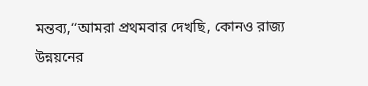মন্তব্য,‘‘আমরা প্রথমবার দেখছি, কোনও রাজ‍্য উন্নয়নের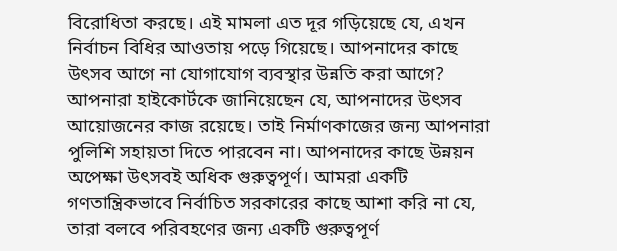বিরোধিতা করছে। এই মামলা এত দূর গড়িয়েছে যে, এখন নির্বাচন বিধির আওতায় পড়ে গিয়েছে। আপনাদের কাছে উৎসব আগে না যোগাযোগ ব‍্যবস্থার উন্নতি করা আগে? আপনারা হাইকোর্টকে জানিয়েছেন যে, আপনাদের উৎসব আয়োজনের কাজ রয়েছে। তাই নির্মাণকাজের জন্য আপনারা পুলিশি সহায়তা দিতে পারবেন না। আপনাদের কাছে উন্নয়ন অপেক্ষা উৎসবই অধিক গুরুত্বপূর্ণ। আমরা একটি গণতান্ত্রিকভাবে নির্বাচিত সরকারের কাছে আশা করি না যে, তারা বলবে পরিবহণের জন্য একটি গুরুত্বপূর্ণ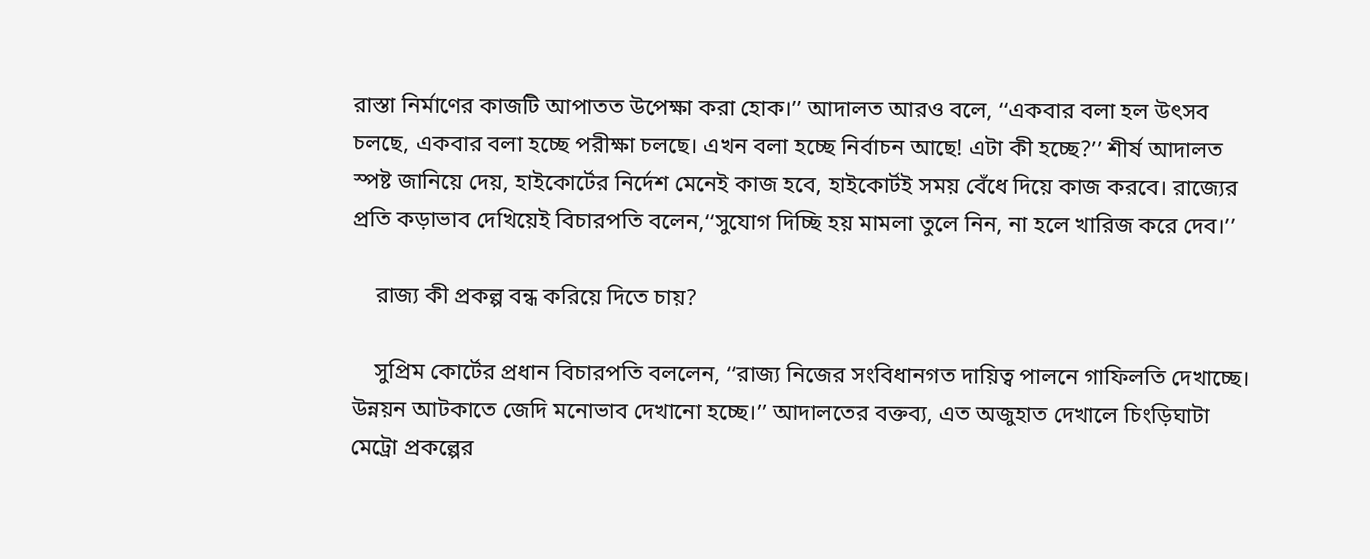রাস্তা নির্মাণের কাজটি আপাতত উপেক্ষা করা হোক।’’ আদালত আরও বলে, ‘‘একবার বলা হল উৎসব চলছে, একবার বলা হচ্ছে পরীক্ষা চলছে। এখন বলা হচ্ছে নির্বাচন আছে! এটা কী হচ্ছে?’’ শীর্ষ আদালত স্পষ্ট জানিয়ে দেয়, হাইকোর্টের নির্দেশ মেনেই কাজ হবে, হাইকোর্টই সময় বেঁধে দিয়ে কাজ করবে। রাজ্যের প্রতি কড়াভাব দেখিয়েই বিচারপতি বলেন,‘‘সুযোগ দিচ্ছি হয় মামলা তুলে নিন, না হলে খারিজ করে দেব।’’

    রাজ্য কী প্রকল্প বন্ধ করিয়ে দিতে চায়?

    সুপ্রিম কোর্টের প্রধান বিচারপতি বললেন, ‘‘রাজ্য নিজের সংবিধানগত দায়িত্ব পালনে গাফিলতি দেখাচ্ছে। উন্নয়ন আটকাতে জেদি মনোভাব দেখানো হচ্ছে।’’ আদালতের বক্তব্য, এত অজুহাত দেখালে চিংড়িঘাটা মেট্রো প্রকল্পের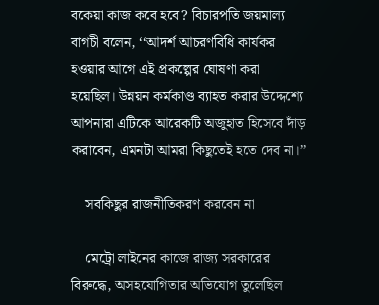বকেয়া কাজ কবে হবে? বিচারপতি জয়মাল্য বাগচী বলেন, ‘‘আদর্শ আচরণবিধি কার্যকর হওয়ার আগে এই প্রকল্পের ঘোষণা করা হয়েছিল। উন্নয়ন কর্মকাণ্ড ব্যাহত করার উদ্দেশ্যে আপনারা এটিকে আরেকটি অজুহাত হিসেবে দাঁড় করাবেন, এমনটা আমরা কিছুতেই হতে দেব না।’’

    সবকিছুর রাজনীতিকরণ করবেন না

    মেট্রো লাইনের কাজে রাজ্য সরকারের বিরুদ্ধে, অসহযোগিতার অভিযোগ তুলেছিল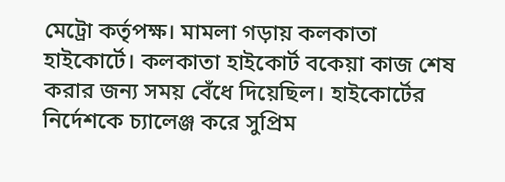মেট্রো কর্তৃপক্ষ। মামলা গড়ায় কলকাতা হাইকোর্টে। কলকাতা হাইকোর্ট বকেয়া কাজ শেষ করার জন্য সময় বেঁধে দিয়েছিল। হাইকোর্টের নির্দেশকে চ্যালেঞ্জ করে সুপ্রিম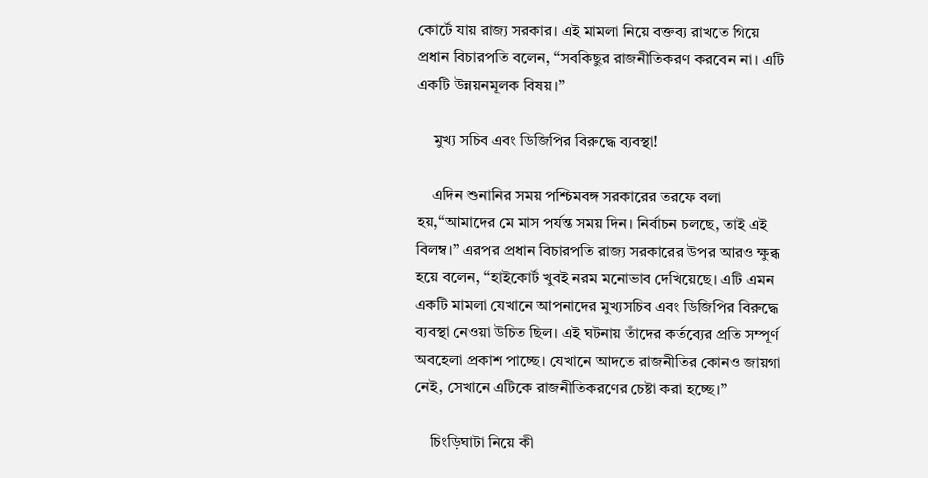কোর্টে যায় রাজ্য সরকার। এই মামলা নিয়ে বক্তব্য রাখতে গিয়ে প্রধান বিচারপতি বলেন, ‘‘সবকিছুর রাজনীতিকরণ করবেন না। এটি একটি উন্নয়নমূলক বিষয়।’’

    মুখ্য সচিব এবং ডিজিপির বিরুদ্ধে ব্যবস্থা!

    এদিন শুনানির সময় পশ্চিমবঙ্গ সরকারের তরফে বলা হয়,‘‘আমাদের মে মাস পর্যন্ত সময় দিন। নির্বাচন চলছে, তাই এই বিলম্ব।’’ এরপর প্রধান বিচারপতি রাজ্য সরকারের উপর আরও ক্ষুব্ধ হয়ে বলেন, ‘‘হাইকোর্ট খুবই নরম মনোভাব দেখিয়েছে। এটি এমন একটি মামলা যেখানে আপনাদের মুখ্যসচিব এবং ডিজিপির বিরুদ্ধে ব্যবস্থা নেওয়া উচিত ছিল। এই ঘটনায় তাঁদের কর্তব্যের প্রতি সম্পূর্ণ অবহেলা প্রকাশ পাচ্ছে। যেখানে আদতে রাজনীতির কোনও জায়গা নেই, সেখানে এটিকে রাজনীতিকরণের চেষ্টা করা হচ্ছে।’’

    চিংড়িঘাটা নিয়ে কী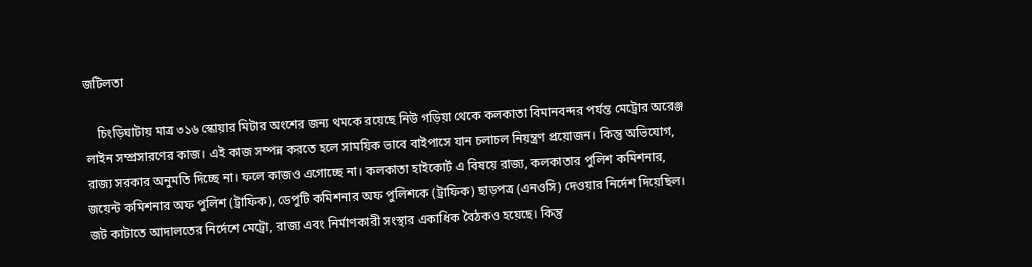জটিলতা

    চিংড়িঘাটায় মাত্র ৩১৬ স্কোয়ার মিটার অংশের জন্য থমকে রয়েছে নিউ গড়িয়া থেকে কলকাতা বিমানবন্দর পর্যন্ত মেট্রোর অরেঞ্জ লাইন সম্প্রসারণের কাজ। এই কাজ সম্পন্ন করতে হলে সাময়িক ভাবে বাইপাসে যান চলাচল নিয়ন্ত্রণ প্রয়োজন। কিন্তু অভিযোগ, রাজ্য সরকার অনুমতি দিচ্ছে না। ফলে কাজও এগোচ্ছে না। কলকাতা হাইকোর্ট এ বিষয়ে রাজ্য, কলকাতার পুলিশ কমিশনার, জয়েন্ট কমিশনার অফ পুলিশ (ট্রাফিক), ডেপুটি কমিশনার অফ পুলিশকে (ট্রাফিক) ছাড়পত্র (এনওসি) দেওয়ার নির্দেশ দিয়েছিল। জট কাটাতে আদালতের নির্দেশে মেট্রো, রাজ্য এবং নির্মাণকারী সংস্থার একাধিক বৈঠকও হয়েছে। কিন্তু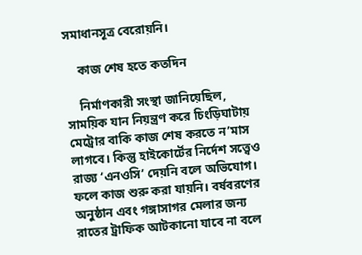সমাধানসূত্র বেরোয়নি।

    কাজ শেষ হতে কতদিন

    নির্মাণকারী সংস্থা জানিয়েছিল, সাময়িক যান নিয়ন্ত্রণ করে চিংড়িঘাটায় মেট্রোর বাকি কাজ শেষ করতে ন’মাস লাগবে। কিন্তু হাইকোর্টের নির্দেশ সত্ত্বেও রাজ্য ‘এনওসি’ দেয়নি বলে অভিযোগ। ফলে কাজ শুরু করা যায়নি। বর্ষবরণের অনুষ্ঠান এবং গঙ্গাসাগর মেলার জন্য রাতের ট্রাফিক আটকানো যাবে না বলে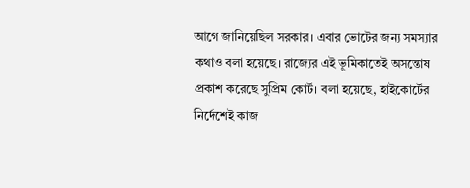আগে জানিয়েছিল সরকার। এবার ভোটের জন্য সমস্যার কথাও বলা হয়েছে। রাজ্যের এই ভূমিকাতেই অসন্তোষ প্রকাশ করেছে সুপ্রিম কোর্ট। বলা হয়েছে, হাইকোর্টের নির্দেশেই কাজ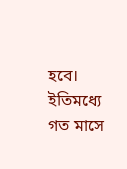হবে। ইতিমধ্যে গত মাসে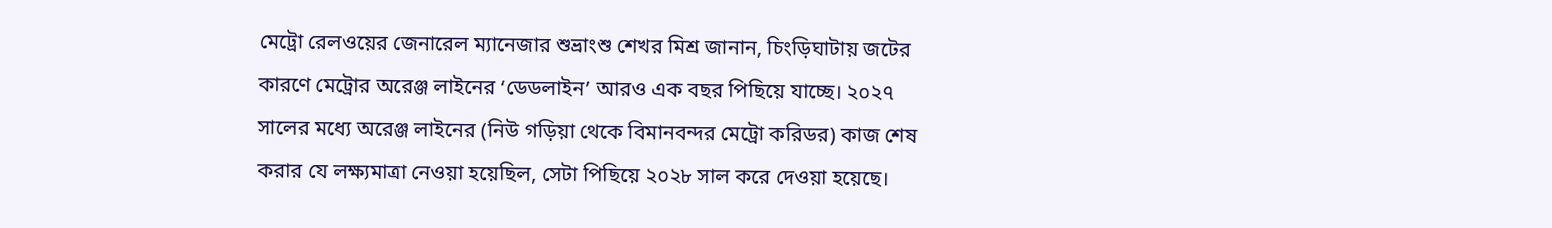মেট্রো রেলওয়ের জেনারেল ম্যানেজার শুভ্রাংশু শেখর মিশ্র জানান, চিংড়িঘাটায় জটের কারণে মেট্রোর অরেঞ্জ লাইনের ‘ডেডলাইন’ আরও এক বছর পিছিয়ে যাচ্ছে। ২০২৭ সালের মধ্যে অরেঞ্জ লাইনের (নিউ গড়িয়া থেকে বিমানবন্দর মেট্রো করিডর) কাজ শেষ করার যে লক্ষ্যমাত্রা নেওয়া হয়েছিল, সেটা পিছিয়ে ২০২৮ সাল করে দেওয়া হয়েছে।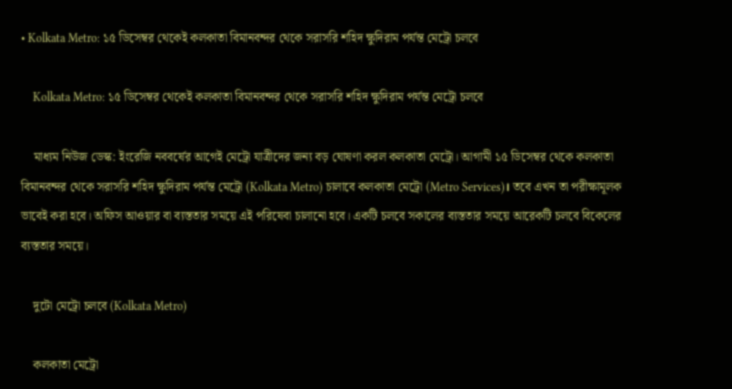• Kolkata Metro: ১৫ ডিসেম্বর থেকেই কলকাতা বিমানবন্দর থেকে সরাসরি শহিদ ক্ষুদিরাম পর্যন্ত মেট্রো চলবে

    Kolkata Metro: ১৫ ডিসেম্বর থেকেই কলকাতা বিমানবন্দর থেকে সরাসরি শহিদ ক্ষুদিরাম পর্যন্ত মেট্রো চলবে

    মাধ্যম নিউজ ডেস্ক: ইংরেজি নববর্ষের আগেই মেট্রো যাত্রীদের জন্য বড় ঘোষণা করল কলকাতা মেট্রো। আগামী ১৫ ডিসেম্বর থেকে কলকাতা বিমানবন্দর থেকে সরাসরি শহিদ ক্ষুদিরাম পর্যন্ত মেট্রো (Kolkata Metro) চালাবে কলকাতা মেট্রো (Metro Services)। তবে এখন তা পরীক্ষামূলক ভাবেই করা হবে। অফিস আওয়ার বা ব্যস্ততার সময়ে এই পরিষেবা চালানো হবে। একটি চলবে সকালের ব্যস্ততার সময়ে আরেকটি চলবে বিকেলের ব্যস্ততার সময়ে।

    দুটো মেট্রো চলবে (Kolkata Metro)

    কলকাতা মেট্রো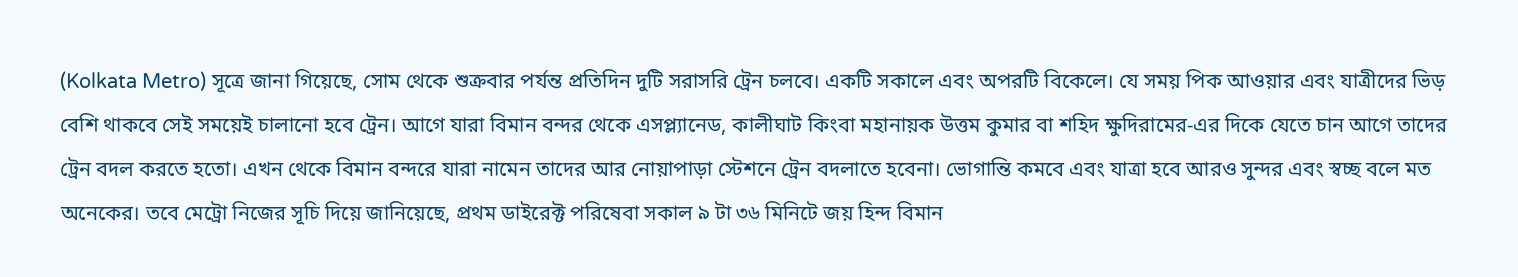(Kolkata Metro) সূত্রে জানা গিয়েছে, সোম থেকে শুক্রবার পর্যন্ত প্রতিদিন দুটি সরাসরি ট্রেন চলবে। একটি সকালে এবং অপরটি বিকেলে। যে সময় পিক আওয়ার এবং যাত্রীদের ভিড় বেশি থাকবে সেই সময়েই চালানো হবে ট্রেন। আগে যারা বিমান বন্দর থেকে এসপ্ল্যানেড, কালীঘাট কিংবা মহানায়ক উত্তম কুমার বা শহিদ ক্ষুদিরামের-এর দিকে যেতে চান আগে তাদের ট্রেন বদল করতে হতো। এখন থেকে বিমান বন্দরে যারা নামেন তাদের আর নোয়াপাড়া স্টেশনে ট্রেন বদলাতে হবেনা। ভোগান্তি কমবে এবং যাত্রা হবে আরও সুন্দর এবং স্বচ্ছ বলে মত অনেকের। তবে মেট্রো নিজের সূচি দিয়ে জানিয়েছে, প্রথম ডাইরেক্ট পরিষেবা সকাল ৯ টা ৩৬ মিনিটে জয় হিন্দ বিমান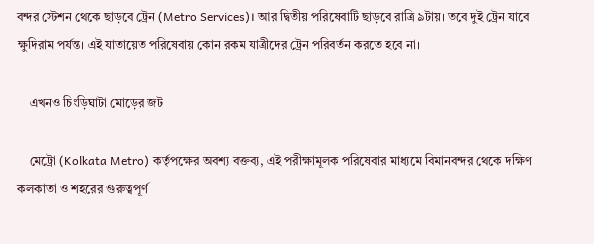বন্দর স্টেশন থেকে ছাড়বে ট্রেন (Metro Services)। আর দ্বিতীয় পরিষেবাটি ছাড়বে রাত্রি ৯টায়। তবে দুই ট্রেন যাবে ক্ষুদিরাম পর্যন্ত। এই যাতায়েত পরিষেবায় কোন রকম যাত্রীদের ট্রেন পরিবর্তন করতে হবে না।

    এখনও চিংড়িঘাটা মোড়ের জট

    মেট্রো (Kolkata Metro) কর্তৃপক্ষের অবশ্য বক্তব্য, এই পরীক্ষামূলক পরিষেবার মাধ্যমে বিমানবন্দর থেকে দক্ষিণ কলকাতা ও শহরের গুরুত্বপূর্ণ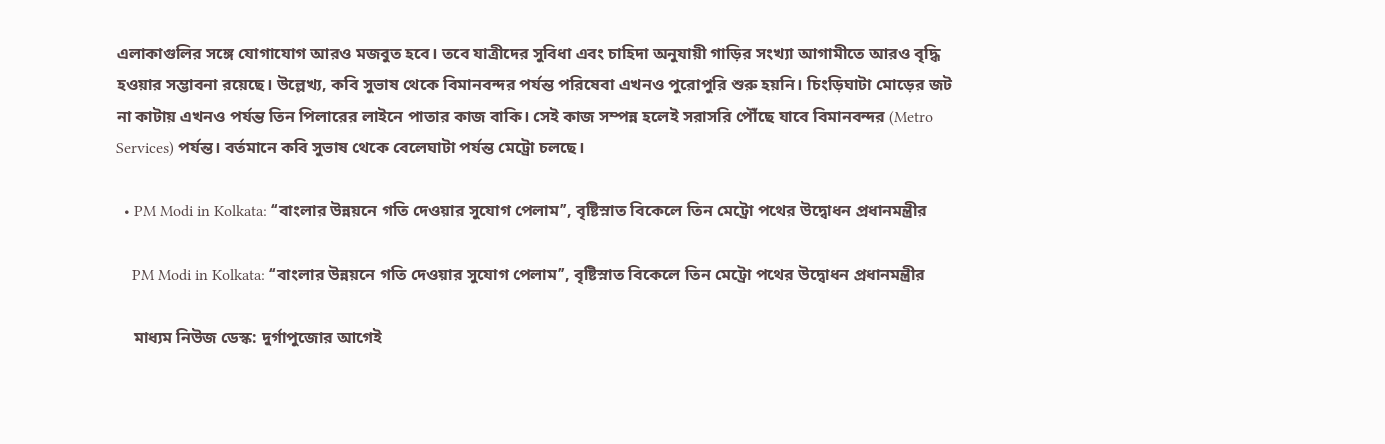এলাকাগুলির সঙ্গে যোগাযোগ আরও মজবুত হবে। তবে যাত্রীদের সুবিধা এবং চাহিদা অনুযায়ী গাড়ির সংখ্যা আগামীতে আরও বৃদ্ধি হওয়ার সম্ভাবনা রয়েছে। উল্লেখ্য, কবি সুভাষ থেকে বিমানবন্দর পর্যন্ত পরিষেবা এখনও পুরোপুরি শুরু হয়নি। চিংড়িঘাটা মোড়ের জট না কাটায় এখনও পর্যন্ত তিন পিলারের লাইনে পাতার কাজ বাকি। সেই কাজ সম্পন্ন হলেই সরাসরি পৌঁছে যাবে বিমানবন্দর (Metro Services) পর্যন্ত। বর্তমানে কবি সুভাষ থেকে বেলেঘাটা পর্যন্ত মেট্রো চলছে।

  • PM Modi in Kolkata: ‘‘বাংলার উন্নয়নে গতি দেওয়ার সুযোগ পেলাম’’, বৃষ্টিস্নাত বিকেলে তিন মেট্রো পথের উদ্বোধন প্রধানমন্ত্রীর

    PM Modi in Kolkata: ‘‘বাংলার উন্নয়নে গতি দেওয়ার সুযোগ পেলাম’’, বৃষ্টিস্নাত বিকেলে তিন মেট্রো পথের উদ্বোধন প্রধানমন্ত্রীর

    মাধ্যম নিউজ ডেস্ক: দুর্গাপুজোর আগেই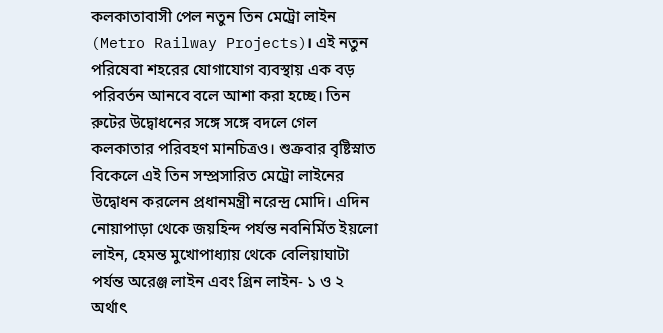কলকাতাবাসী পেল নতুন তিন মেট্রো লাইন (Metro Railway Projects)। এই নতুন পরিষেবা শহরের যোগাযোগ ব্যবস্থায় এক বড় পরিবর্তন আনবে বলে আশা করা হচ্ছে। তিন রুটের উদ্বোধনের সঙ্গে সঙ্গে বদলে গেল কলকাতার পরিবহণ মানচিত্রও। শুক্রবার বৃষ্টিস্নাত বিকেলে এই তিন সম্প্রসারিত মেট্রো লাইনের উদ্বোধন করলেন প্রধানমন্ত্রী নরেন্দ্র মোদি। এদিন নোয়াপাড়া থেকে জয়হিন্দ পর্যন্ত নবনির্মিত ইয়লো লাইন, হেমন্ত মুখোপাধ্যায় থেকে বেলিয়াঘাটা পর্যন্ত অরেঞ্জ লাইন এবং গ্রিন লাইন- ১ ও ২ অর্থাৎ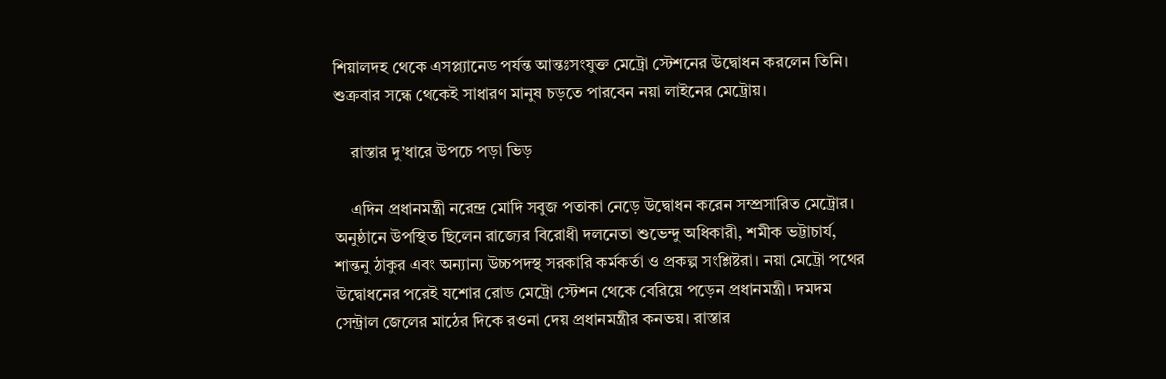শিয়ালদহ থেকে এসপ্ল্যানেড পর্যন্ত আন্তঃসংযুক্ত মেট্রো স্টেশনের উদ্বোধন করলেন তিনি। শুক্রবার সন্ধে থেকেই সাধারণ মানুষ চড়তে পারবেন নয়া লাইনের মেট্রোয়।

    রাস্তার দু’ধারে উপচে পড়া ভিড়

    এদিন প্রধানমন্ত্রী নরেন্দ্র মোদি সবুজ পতাকা নেড়ে উদ্বোধন করেন সম্প্রসারিত মেট্রোর। অনুষ্ঠানে উপস্থিত ছিলেন রাজ্যের বিরোধী দলনেতা শুভেন্দু অধিকারী, শমীক ভট্টাচার্য, শান্তনু ঠাকুর এবং অন্যান্য উচ্চপদস্থ সরকারি কর্মকর্তা ও প্রকল্প সংশ্লিষ্টরা। নয়া মেট্রো পথের উদ্বোধনের পরেই যশোর রোড মেট্রো স্টেশন থেকে বেরিয়ে পড়েন প্রধানমন্ত্রী। দমদম সেন্ট্রাল জেলের মাঠের দিকে রওনা দেয় প্রধানমন্ত্রীর কনভয়। রাস্তার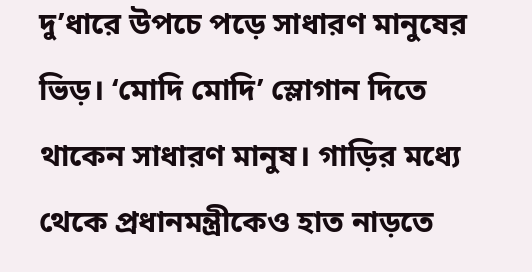দু’ধারে উপচে পড়ে সাধারণ মানুষের ভিড়। ‘মোদি মোদি’ স্লোগান দিতে থাকেন সাধারণ মানুষ। গাড়ির মধ্যে থেকে প্রধানমন্ত্রীকেও হাত নাড়তে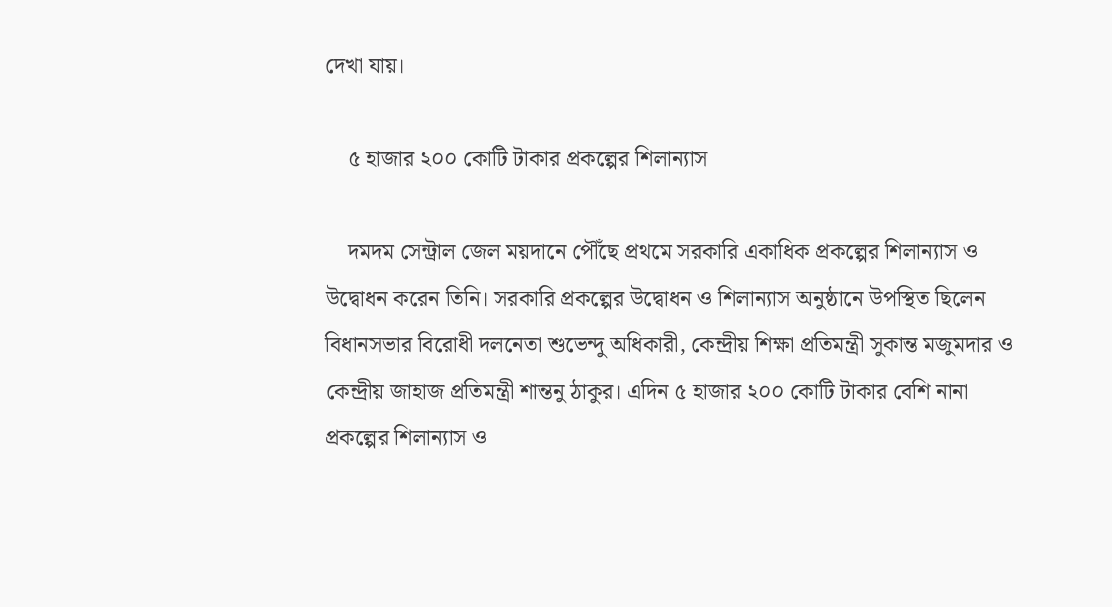দেখা যায়।

    ৫ হাজার ২০০ কোটি টাকার প্রকল্পের শিলান্যাস

    দমদম সেন্ট্রাল জেল ময়দানে পৌঁছে প্রথমে সরকারি একাধিক প্রকল্পের শিলান্যাস ও উদ্বোধন করেন তিনি। সরকারি প্রকল্পের উদ্বোধন ও শিলান্যাস অনুষ্ঠানে উপস্থিত ছিলেন বিধানসভার বিরোধী দলনেতা শুভেন্দু অধিকারী, কেন্দ্রীয় শিক্ষা প্রতিমন্ত্রী সুকান্ত মজুমদার ও কেন্দ্রীয় জাহাজ প্রতিমন্ত্রী শান্তনু ঠাকুর। এদিন ৫ হাজার ২০০ কোটি টাকার বেশি নানা প্রকল্পের শিলান্যাস ও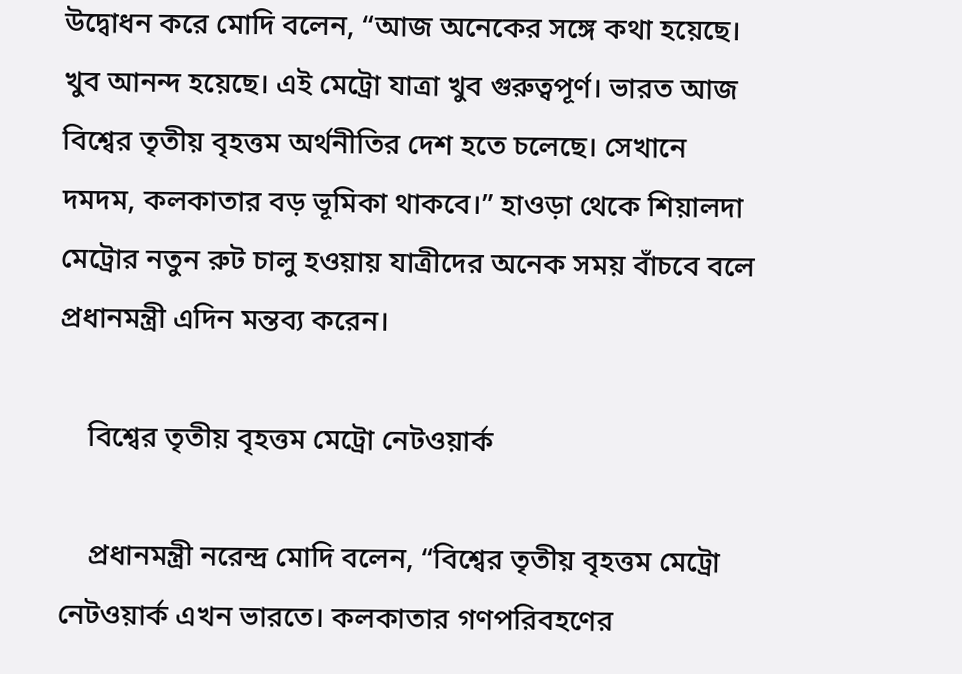উদ্বোধন করে মোদি বলেন, “আজ অনেকের সঙ্গে কথা হয়েছে। খুব আনন্দ হয়েছে। এই মেট্রো যাত্রা খুব গুরুত্বপূর্ণ। ভারত আজ বিশ্বের তৃতীয় বৃহত্তম অর্থনীতির দেশ হতে চলেছে। সেখানে দমদম, কলকাতার বড় ভূমিকা থাকবে।” হাওড়া থেকে শিয়ালদা মেট্রোর নতুন রুট চালু হওয়ায় যাত্রীদের অনেক সময় বাঁচবে বলে প্রধানমন্ত্রী এদিন মন্তব্য করেন।

    বিশ্বের তৃতীয় বৃহত্তম মেট্রো নেটওয়ার্ক

    প্রধানমন্ত্রী নরেন্দ্র মোদি বলেন, “বিশ্বের তৃতীয় বৃহত্তম মেট্রো নেটওয়ার্ক এখন ভারতে। কলকাতার গণপরিবহণের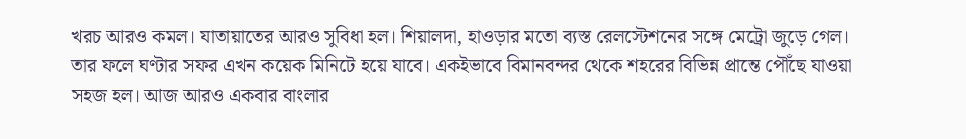খরচ আরও কমল। যাতায়াতের আরও সুবিধা হল। শিয়ালদা, হাওড়ার মতো ব্যস্ত রেলস্টেশনের সঙ্গে মেট্রো জুড়ে গেল। তার ফলে ঘণ্টার সফর এখন কয়েক মিনিটে হয়ে যাবে। একইভাবে বিমানবন্দর থেকে শহরের বিভিন্ন প্রান্তে পৌঁছে যাওয়া সহজ হল। আজ আরও একবার বাংলার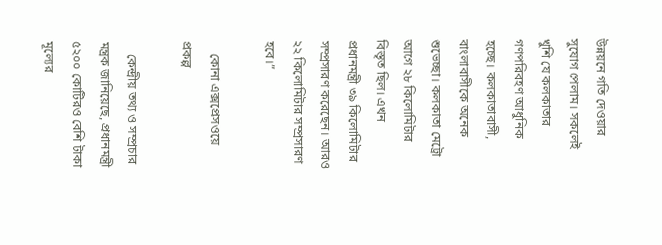উন্নয়নে গতি দেওয়ার সুযোগ পেলাম। সকলেই খুশি যে কলকাতার গণপরিবহণ আধুনিক হচ্ছে। কলকাতাবাসী, বাংলাবাসীকে অনেক শুভেচ্ছা। কলকাতা মেট্রো আগে ২৮ কিলোমিটার বিস্তৃত ছিল। এখন প্রধানমন্ত্রী ৩৯ কিলোমিটার সম্প্রসারণ করেছেন। আরও ২২ কিলোমিটার সম্প্রসারণ হবে।”

    কোনা এক্সপ্রেসওয়ে প্রকল্প

    কেন্দ্রীয় তথ্য ও সম্প্রচার মন্ত্রক জানিয়েছে, প্রধানমন্ত্রী ৫২০০ কোটিরও বেশি টাকা মূল্যের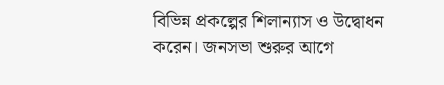বিভিন্ন প্রকল্পের শিলান্যাস ও উদ্বোধন করেন। জনসভা শুরুর আগে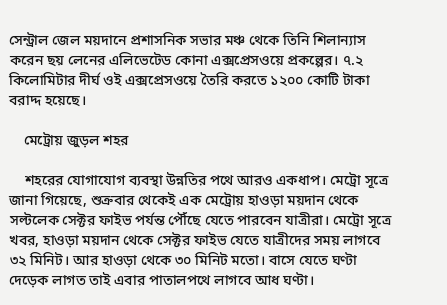সেন্ট্রাল জেল ময়দানে প্রশাসনিক সভার মঞ্চ থেকে তিনি শিলান্যাস করেন ছয় লেনের এলিভেটেড কোনা এক্সপ্রেসওয়ে প্রকল্পের। ৭.২ কিলোমিটার দীর্ঘ ওই এক্সপ্রেসওয়ে তৈরি করতে ১২০০ কোটি টাকা বরাদ্দ হয়েছে।

    মেট্রোয় জুড়ল শহর

    শহরের যোগাযোগ ব্যবস্থা উন্নতির পথে আরও একধাপ। মেট্রো সূত্রে জানা গিয়েছে, শুক্রবার থেকেই এক মেট্রোয় হাওড়া ময়দান থেকে সল্টলেক সেক্টর ফাইভ পর্যন্ত পৌঁছে যেতে পারবেন যাত্রীরা। মেট্রো সূত্রে খবর, হাওড়া ময়দান থেকে সেক্টর ফাইভ যেতে যাত্রীদের সময় লাগবে ৩২ মিনিট। আর হাওড়া থেকে ৩০ মিনিট মতো। বাসে যেতে ঘণ্টা দেড়েক লাগত তাই এবার পাতালপথে লাগবে আধ ঘণ্টা।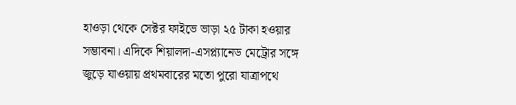হাওড়া থেকে সেক্টর ফাইভে ভাড়া ২৫ টাকা হওয়ার সম্ভাবনা। এদিকে শিয়ালদা-এসপ্ল্যানেড মেট্রোর সঙ্গে জুড়ে যাওয়ায় প্রথমবারের মতো পুরো যাত্রাপথে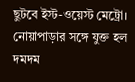ছুটবে ইস্ট-ওয়েস্ট মেট্রো। নোয়াপাড়ার সঙ্গে যুক্ত হল দমদম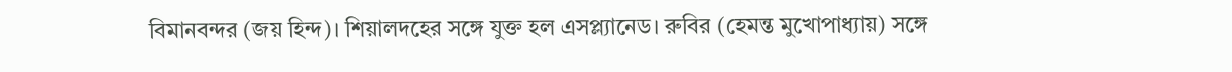বিমানবন্দর (জয় হিন্দ)। শিয়ালদহের সঙ্গে যুক্ত হল এসপ্ল্যানেড। রুবির (হেমন্ত মুখোপাধ্যায়) সঙ্গে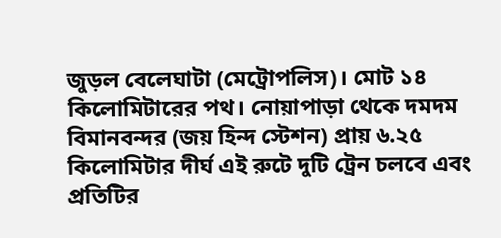জুড়ল বেলেঘাটা (মেট্রোপলিস)। মোট ১৪ কিলোমিটারের পথ। নোয়াপাড়া থেকে দমদম বিমানবন্দর (জয় হিন্দ স্টেশন) প্রায় ৬.২৫ কিলোমিটার দীর্ঘ এই রুটে দুটি ট্রেন চলবে এবং প্রতিটির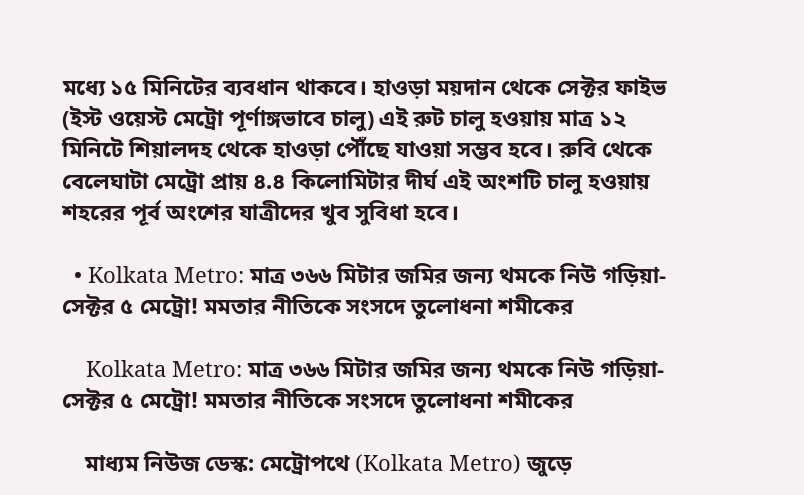মধ্যে ১৫ মিনিটের ব্যবধান থাকবে। হাওড়া ময়দান থেকে সেক্টর ফাইভ (ইস্ট ওয়েস্ট মেট্রো পূর্ণাঙ্গভাবে চালু) এই রুট চালু হওয়ায় মাত্র ১২ মিনিটে শিয়ালদহ থেকে হাওড়া পৌঁছে যাওয়া সম্ভব হবে। রুবি থেকে বেলেঘাটা মেট্রো প্রায় ৪.৪ কিলোমিটার দীর্ঘ এই অংশটি চালু হওয়ায় শহরের পূর্ব অংশের যাত্রীদের খুব সুবিধা হবে।

  • Kolkata Metro: মাত্র ৩৬৬ মিটার জমির জন্য থমকে নিউ গড়িয়া-সেক্টর ৫ মেট্রো! মমতার নীতিকে সংসদে তুলোধনা শমীকের

    Kolkata Metro: মাত্র ৩৬৬ মিটার জমির জন্য থমকে নিউ গড়িয়া-সেক্টর ৫ মেট্রো! মমতার নীতিকে সংসদে তুলোধনা শমীকের

    মাধ্যম নিউজ ডেস্ক: মেট্রোপথে (Kolkata Metro) জুড়ে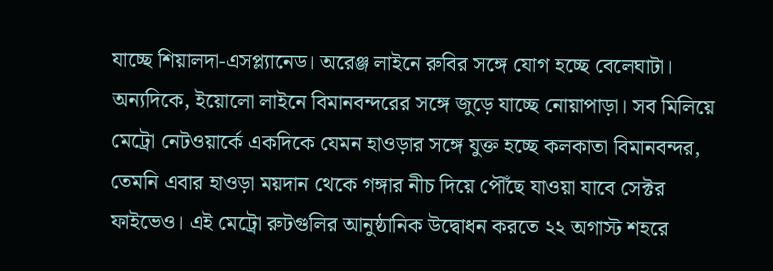যাচ্ছে শিয়ালদা-এসপ্ল্যানেড। অরেঞ্জ লাইনে রুবির সঙ্গে যোগ হচ্ছে বেলেঘাটা। অন্যদিকে, ইয়োলো লাইনে বিমানবন্দরের সঙ্গে জুড়ে যাচ্ছে নোয়াপাড়া। সব মিলিয়ে মেট্রো নেটওয়ার্কে একদিকে যেমন হাওড়ার সঙ্গে যুক্ত হচ্ছে কলকাতা বিমানবন্দর, তেমনি এবার হাওড়া ময়দান থেকে গঙ্গার নীচ দিয়ে পৌঁছে যাওয়া যাবে সেক্টর ফাইভেও। এই মেট্রো রুটগুলির আনুষ্ঠানিক উদ্বোধন করতে ২২ অগাস্ট শহরে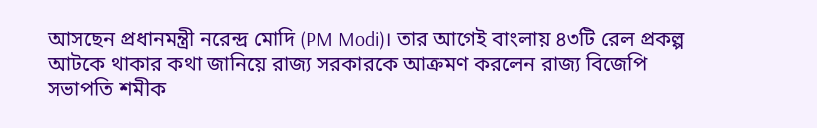আসছেন প্রধানমন্ত্রী নরেন্দ্র মোদি (PM Modi)। তার আগেই বাংলায় ৪৩টি রেল প্রকল্প আটকে থাকার কথা জানিয়ে রাজ্য সরকারকে আক্রমণ করলেন রাজ্য বিজেপি সভাপতি শমীক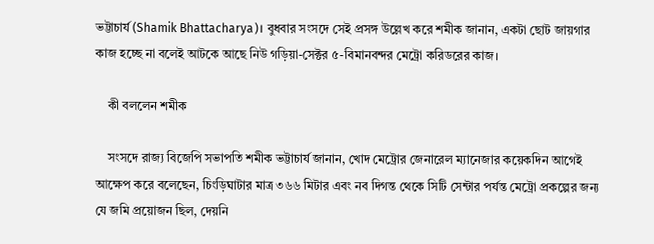ভট্টাচার্য (Shamik Bhattacharya)। বুধবার সংসদে সেই প্রসঙ্গ উল্লেখ করে শমীক জানান, একটা ছোট জায়গার কাজ হচ্ছে না বলেই আটকে আছে নিউ গড়িয়া-সেক্টর ৫-বিমানবন্দর মেট্রো করিডরের কাজ।

    কী বললেন শমীক

    সংসদে রাজ্য বিজেপি সভাপতি শমীক ভট্টাচার্য জানান, খোদ মেট্রোর জেনারেল ম্যানেজার কয়েকদিন আগেই আক্ষেপ করে বলেছেন, চিংড়িঘাটার মাত্র ৩৬৬ মিটার এবং নব দিগন্ত থেকে সিটি সেন্টার পর্যন্ত মেট্রো প্রকল্পের জন্য যে জমি প্রয়োজন ছিল, দেয়নি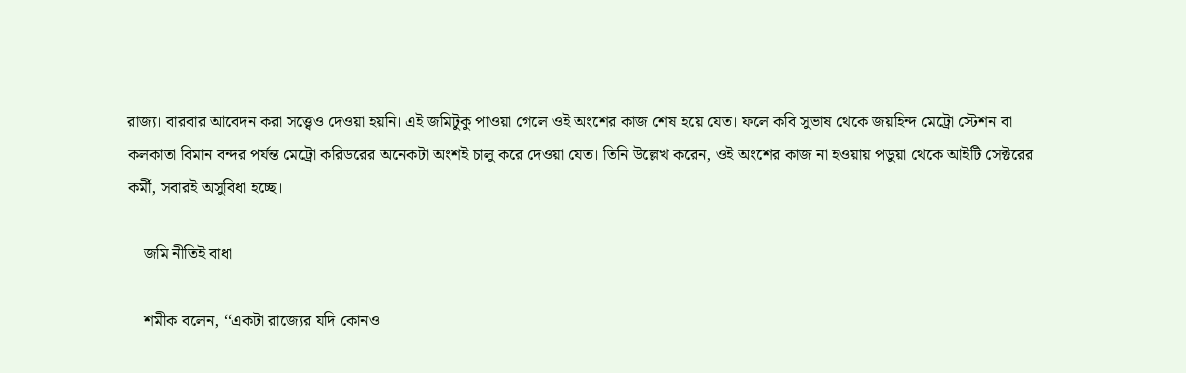রাজ্য। বারবার আবেদন করা সত্ত্বেও দেওয়া হয়নি। এই জমিটুকু পাওয়া গেলে ওই অংশের কাজ শেষ হয়ে যেত। ফলে কবি সুভাষ থেকে জয়হিন্দ মেট্রো স্টেশন বা কলকাতা বিমান বন্দর পর্যন্ত মেট্রো করিডরের অনেকটা অংশই চালু করে দেওয়া যেত। তিনি উল্লেখ করেন, ওই অংশের কাজ না হওয়ায় পডুয়া থেকে আইটি সেক্টরের কর্মী, সবারই অসুবিধা হচ্ছে।

    জমি নীতিই বাধা

    শমীক বলেন, ‘‘একটা রাজ্যের যদি কোনও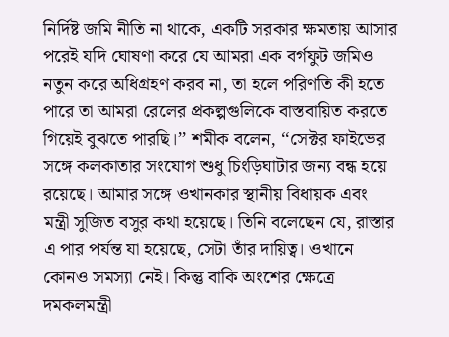নির্দিষ্ট জমি নীতি না থাকে, একটি সরকার ক্ষমতায় আসার পরেই যদি ঘোষণা করে যে আমরা এক বর্গফুট জমিও নতুন করে অধিগ্রহণ করব না, তা হলে পরিণতি কী হতে পারে তা আমরা রেলের প্রকল্পগুলিকে বাস্তবায়িত করতে গিয়েই বুঝতে পারছি।’’ শমীক বলেন, ‘‘সেক্টর ফাইভের সঙ্গে কলকাতার সংযোগ শুধু চিংড়িঘাটার জন্য বন্ধ হয়ে রয়েছে। আমার সঙ্গে ওখানকার স্থানীয় বিধায়ক এবং মন্ত্রী সুজিত বসুর কথা হয়েছে। তিনি বলেছেন যে, রাস্তার এ পার পর্যন্ত যা হয়েছে, সেটা তাঁর দায়িত্ব। ওখানে কোনও সমস্যা নেই। কিন্তু বাকি অংশের ক্ষেত্রে দমকলমন্ত্রী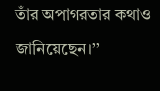তাঁর অপাগরতার কথাও জানিয়েছেন।’’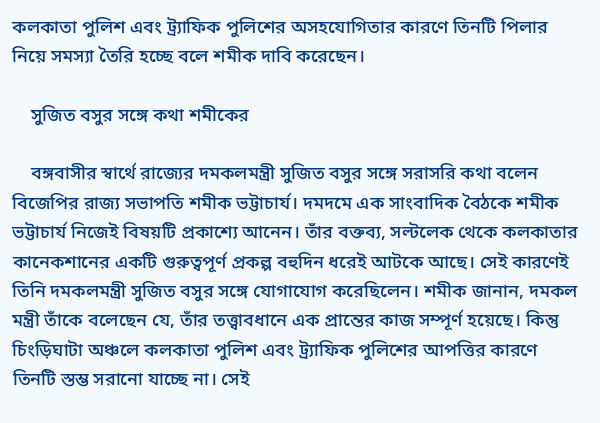কলকাতা পুলিশ এবং ট্র্যাফিক পুলিশের অসহযোগিতার কারণে তিনটি পিলার নিয়ে সমস্যা তৈরি হচ্ছে বলে শমীক দাবি করেছেন।

    সুজিত বসুর সঙ্গে কথা শমীকের

    বঙ্গবাসীর স্বার্থে রাজ্যের দমকলমন্ত্রী সুজিত বসুর সঙ্গে সরাসরি কথা বলেন বিজেপির রাজ্য সভাপতি শমীক ভট্টাচার্য। দমদমে এক সাংবাদিক বৈঠকে শমীক ভট্টাচার্য নিজেই বিষয়টি প্রকাশ্যে আনেন। তাঁর বক্তব্য, সল্টলেক থেকে কলকাতার কানেকশানের একটি গুরুত্বপূর্ণ প্রকল্প বহুদিন ধরেই আটকে আছে। সেই কারণেই তিনি দমকলমন্ত্রী সুজিত বসুর সঙ্গে যোগাযোগ করেছিলেন। শমীক জানান, দমকল মন্ত্রী তাঁকে বলেছেন যে, তাঁর তত্ত্বাবধানে এক প্রান্তের কাজ সম্পূর্ণ হয়েছে। কিন্তু চিংড়িঘাটা অঞ্চলে কলকাতা পুলিশ এবং ট্র্যাফিক পুলিশের আপত্তির কারণে তিনটি স্তম্ভ সরানো যাচ্ছে না। সেই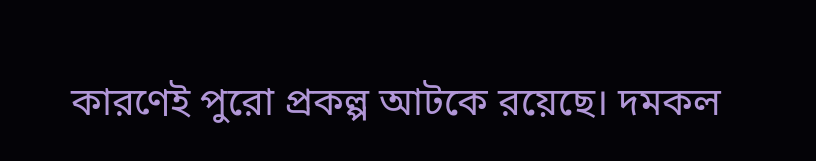কারণেই পুরো প্রকল্প আটকে রয়েছে। দমকল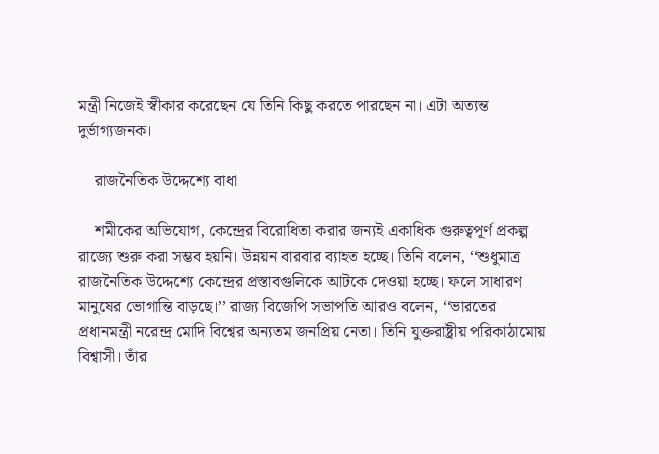মন্ত্রী নিজেই স্বীকার করেছেন যে তিনি কিছু করতে পারছেন না। এটা অত্যন্ত দুর্ভাগ্যজনক।

    রাজনৈতিক উদ্দেশ্যে বাধা

    শমীকের অভিযোগ, কেন্দ্রের বিরোধিতা করার জন্যই একাধিক গুরুত্বপূর্ণ প্রকল্প রাজ্যে শুরু করা সম্ভব হয়নি। উন্নয়ন বারবার ব্যাহত হচ্ছে। তিনি বলেন, ‘‘শুধুমাত্র রাজনৈতিক উদ্দেশ্যে কেন্দ্রের প্রস্তাবগুলিকে আটকে দেওয়া হচ্ছে। ফলে সাধারণ মানুষের ভোগান্তি বাড়ছে।’’ রাজ্য বিজেপি সভাপতি আরও বলেন, ‘‘ভারতের প্রধানমন্ত্রী নরেন্দ্র মোদি বিশ্বের অন্যতম জনপ্রিয় নেতা। তিনি যুক্তরাষ্ট্রীয় পরিকাঠামোয় বিশ্বাসী। তাঁর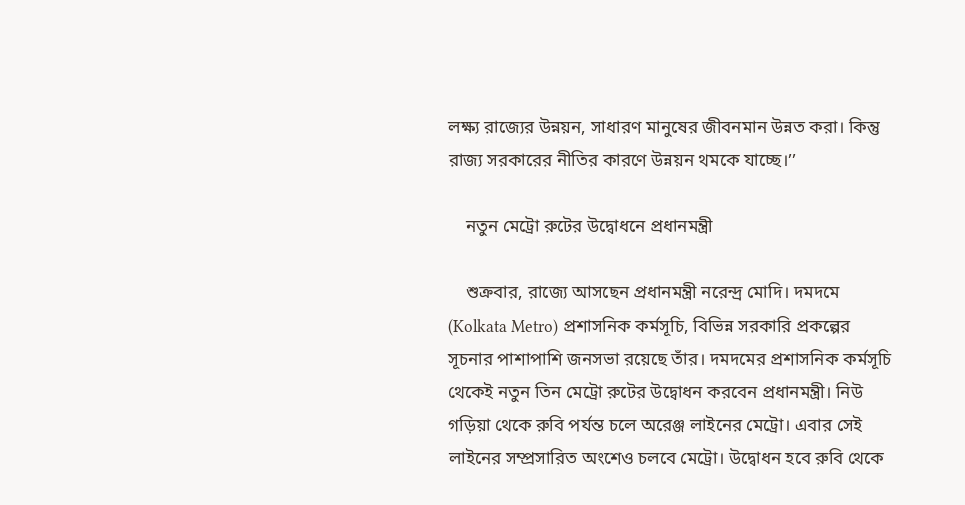লক্ষ্য রাজ্যের উন্নয়ন, সাধারণ মানুষের জীবনমান উন্নত করা। কিন্তু রাজ্য সরকারের নীতির কারণে উন্নয়ন থমকে যাচ্ছে।’’

    নতুন মেট্রো রুটের উদ্বোধনে প্রধানমন্ত্রী

    শুক্রবার, রাজ্যে আসছেন প্রধানমন্ত্রী নরেন্দ্র মোদি। দমদমে (Kolkata Metro) প্রশাসনিক কর্মসূচি, বিভিন্ন সরকারি প্রকল্পের সূচনার পাশাপাশি জনসভা রয়েছে তাঁর। দমদমের প্রশাসনিক কর্মসূচি থেকেই নতুন তিন মেট্রো রুটের উদ্বোধন করবেন প্রধানমন্ত্রী। নিউ গড়িয়া থেকে রুবি পর্যন্ত চলে অরেঞ্জ লাইনের মেট্রো। এবার সেই লাইনের সম্প্রসারিত অংশেও চলবে মেট্রো। উদ্বোধন হবে রুবি থেকে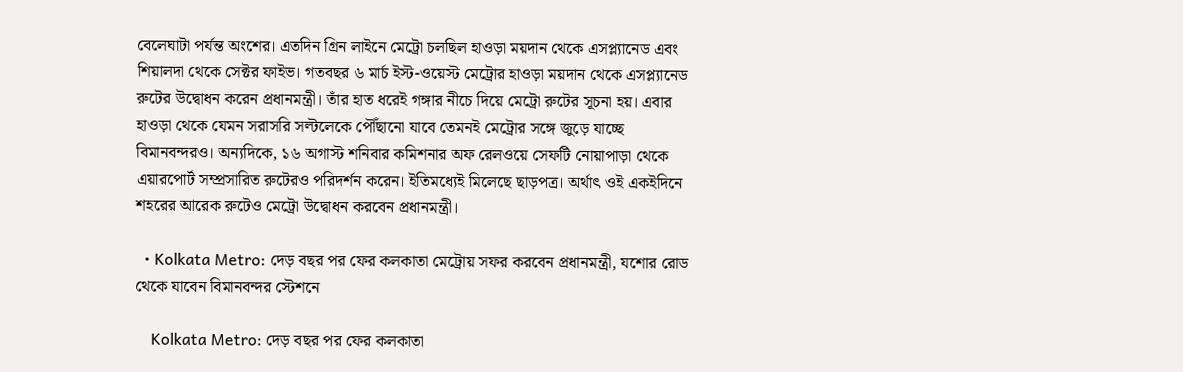বেলেঘাটা পর্যন্ত অংশের। এতদিন গ্রিন লাইনে মেট্রো চলছিল হাওড়া ময়দান থেকে এসপ্ল্যানেড এবং শিয়ালদা থেকে সেক্টর ফাইভ। গতবছর ৬ মার্চ ইস্ট-ওয়েস্ট মেট্রোর হাওড়া ময়দান থেকে এসপ্ল্যানেড রুটের উদ্বোধন করেন প্রধানমন্ত্রী। তাঁর হাত ধরেই গঙ্গার নীচে দিয়ে মেট্রো রুটের সূচনা হয়। এবার হাওড়া থেকে যেমন সরাসরি সল্টলেকে পৌঁছানো যাবে তেমনই মেট্রোর সঙ্গে জুড়ে যাচ্ছে বিমানবন্দরও। অন্যদিকে, ১৬ অগাস্ট শনিবার কমিশনার অফ রেলওয়ে সেফটি নোয়াপাড়া থেকে এয়ারপোর্ট সম্প্রসারিত রুটেরও পরিদর্শন করেন। ইতিমধ্যেই মিলেছে ছাড়পত্র। অর্থাৎ ওই একইদিনে শহরের আরেক রুটেও মেট্রো উদ্বোধন করবেন প্রধানমন্ত্রী।

  • Kolkata Metro: দেড় বছর পর ফের কলকাতা মেট্রোয় সফর করবেন প্রধানমন্ত্রী, যশোর রোড থেকে যাবেন বিমানবন্দর স্টেশনে

    Kolkata Metro: দেড় বছর পর ফের কলকাতা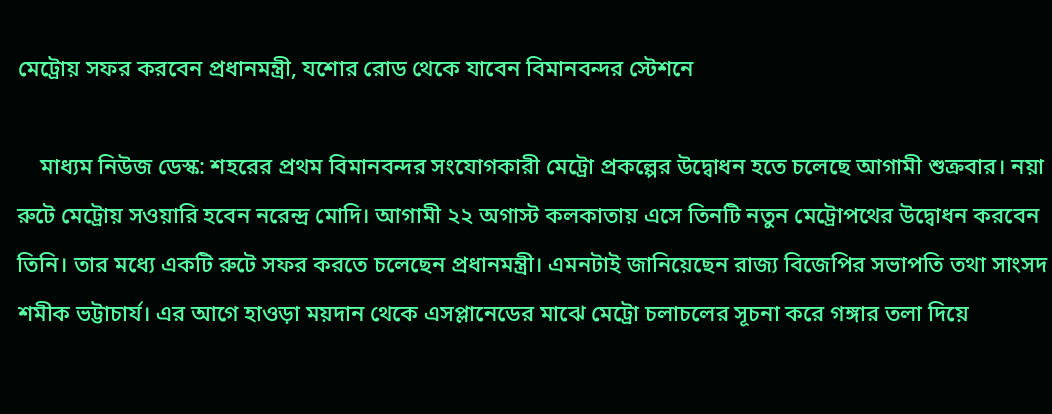মেট্রোয় সফর করবেন প্রধানমন্ত্রী, যশোর রোড থেকে যাবেন বিমানবন্দর স্টেশনে

    মাধ্যম নিউজ ডেস্ক: শহরের প্রথম বিমানবন্দর সংযোগকারী মেট্রো প্রকল্পের উদ্বোধন হতে চলেছে আগামী শুক্রবার। নয়া রুটে মেট্রোয় সওয়ারি হবেন নরেন্দ্র মোদি। আগামী ২২ অগাস্ট কলকাতায় এসে তিনটি নতুন মেট্রোপথের উদ্বোধন করবেন তিনি। তার মধ্যে একটি রুটে সফর করতে চলেছেন প্রধানমন্ত্রী। এমনটাই জানিয়েছেন রাজ্য বিজেপির সভাপতি তথা সাংসদ শমীক ভট্টাচার্য। এর আগে হাওড়া ময়দান থেকে এসপ্লানেডের মাঝে মেট্রো চলাচলের সূচনা করে গঙ্গার তলা দিয়ে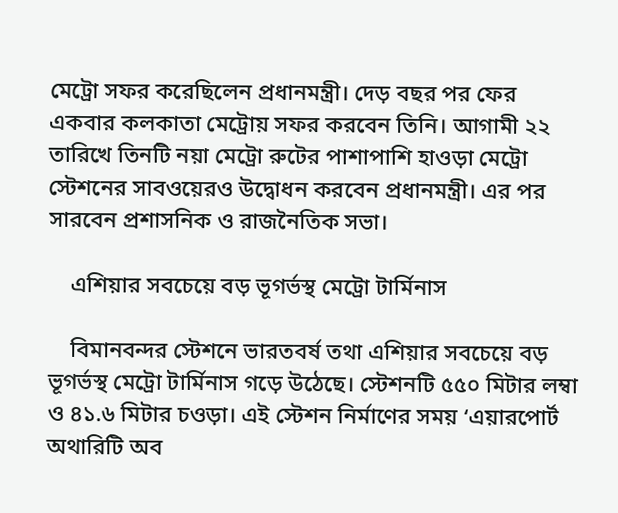মেট্রো সফর করেছিলেন প্রধানমন্ত্রী। দেড় বছর পর ফের একবার কলকাতা মেট্রোয় সফর করবেন তিনি। আগামী ২২ তারিখে তিনটি নয়া মেট্রো রুটের পাশাপাশি হাওড়া মেট্রো স্টেশনের সাবওয়েরও উদ্বোধন করবেন প্রধানমন্ত্রী। এর পর সারবেন প্রশাসনিক ও রাজনৈতিক সভা।

    এশিয়ার সবচেয়ে বড় ভূগর্ভস্থ মেট্রো টার্মিনাস

    বিমানবন্দর স্টেশনে ভারতবর্ষ তথা এশিয়ার সবচেয়ে বড় ভূগর্ভস্থ মেট্রো টার্মিনাস গড়ে উঠেছে। স্টেশনটি ৫৫০ মিটার লম্বা ও ৪১.৬ মিটার চওড়া। এই স্টেশন নির্মাণের সময় ‘এয়ারপোর্ট অথারিটি অব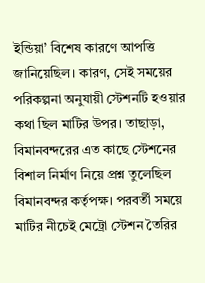ইন্ডিয়া’ বিশেষ কারণে আপত্তি জানিয়েছিল। কারণ, সেই সময়ের পরিকল্পনা অনুযায়ী স্টেশনটি হওয়ার কথা ছিল মাটির উপর। তাছাড়া, বিমানবন্দরের এত কাছে স্টেশনের বিশাল নির্মাণ নিয়ে প্রশ্ন তুলেছিল বিমানবন্দর কর্তৃপক্ষ। পরবর্তী সময়ে মাটির নীচেই মেট্রো স্টেশন তৈরির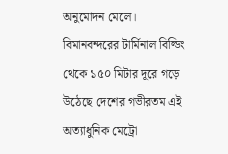অনুমোদন মেলে। বিমানবন্দরের টার্মিনাল বিল্ডিং থেকে ১৫০ মিটার দূরে গড়ে উঠেছে দেশের গভীরতম এই অত্যাধুনিক মেট্রো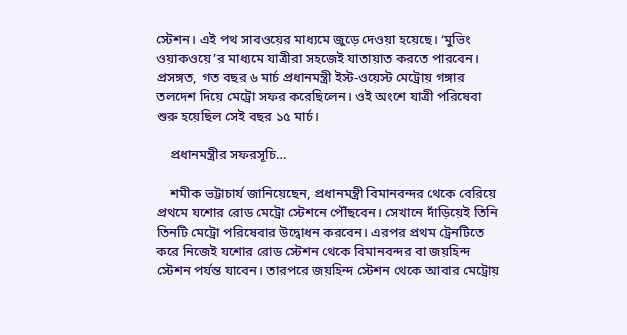স্টেশন। এই পথ সাবওয়ের মাধ্যমে জুড়ে দেওয়া হয়েছে। ‘মুভিং ওয়াকওয়ে’র মাধ্যমে যাত্রীরা সহজেই যাতায়াত করতে পারবেন। প্রসঙ্গত, গত বছর ৬ মার্চ প্রধানমন্ত্রী ইস্ট-ওয়েস্ট মেট্রোয় গঙ্গার তলদেশ দিয়ে মেট্রো সফর করেছিলেন। ওই অংশে যাত্রী পরিষেবা শুরু হয়েছিল সেই বছর ১৫ মার্চ।

    প্রধানমন্ত্রীর সফরসূচি…

    শমীক ভট্টাচার্য জানিয়েছেন, প্রধানমন্ত্রী বিমানবন্দর থেকে বেরিয়ে প্রথমে যশোর রোড মেট্রো স্টেশনে পৌঁছবেন। সেখানে দাঁড়িয়েই তিনি তিনটি মেট্রো পরিষেবার উদ্বোধন করবেন। এরপর প্রথম ট্রেনটিতে করে নিজেই যশোর রোড স্টেশন থেকে বিমানবন্দর বা জয়হিন্দ স্টেশন পর্যন্ত যাবেন। তারপরে জয়হিন্দ স্টেশন থেকে আবার মেট্রোয়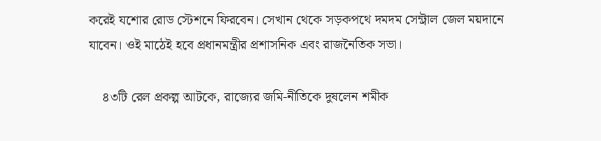করেই যশোর রোড স্টেশনে ফিরবেন। সেখান থেকে সড়কপথে দমদম সেন্ট্রাল জেল ময়দানে যাবেন। ওই মাঠেই হবে প্রধানমন্ত্রীর প্রশাসনিক এবং রাজনৈতিক সভা।

    ৪৩টি রেল প্রকল্প আটকে, রাজ্যের জমি-নীতিকে দুষলেন শমীক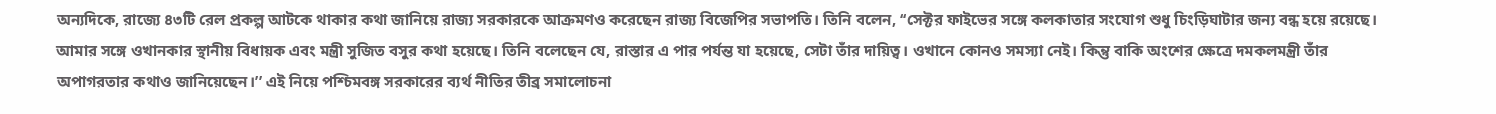অন্যদিকে, রাজ্যে ৪৩টি রেল প্রকল্প আটকে থাকার কথা জানিয়ে রাজ্য সরকারকে আক্রমণও করেছেন রাজ্য বিজেপির সভাপতি। তিনি বলেন, ‘‘সেক্টর ফাইভের সঙ্গে কলকাতার সংযোগ শুধু চিংড়িঘাটার জন্য বন্ধ হয়ে রয়েছে। আমার সঙ্গে ওখানকার স্থানীয় বিধায়ক এবং মন্ত্রী সুজিত বসুর কথা হয়েছে। তিনি বলেছেন যে, রাস্তার এ পার পর্যন্ত যা হয়েছে, সেটা তাঁর দায়িত্ব। ওখানে কোনও সমস্যা নেই। কিন্তু বাকি অংশের ক্ষেত্রে দমকলমন্ত্রী তাঁর অপাগরতার কথাও জানিয়েছেন।’’ এই নিয়ে পশ্চিমবঙ্গ সরকারের ব্যর্থ নীতির তীব্র সমালোচনা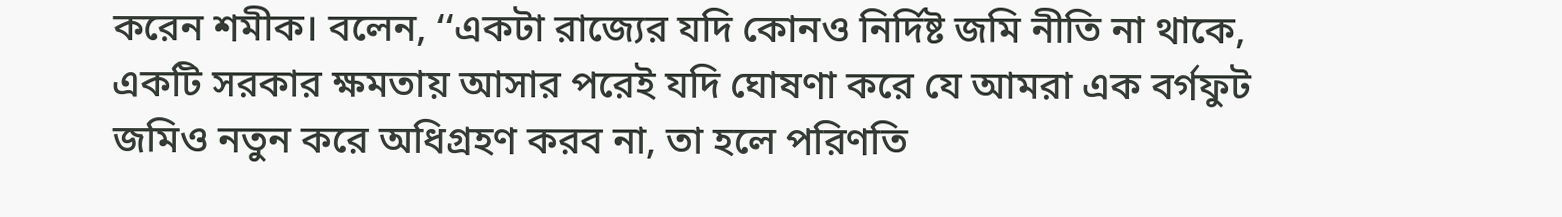করেন শমীক। বলেন, ‘‘একটা রাজ্যের যদি কোনও নির্দিষ্ট জমি নীতি না থাকে, একটি সরকার ক্ষমতায় আসার পরেই যদি ঘোষণা করে যে আমরা এক বর্গফুট জমিও নতুন করে অধিগ্রহণ করব না, তা হলে পরিণতি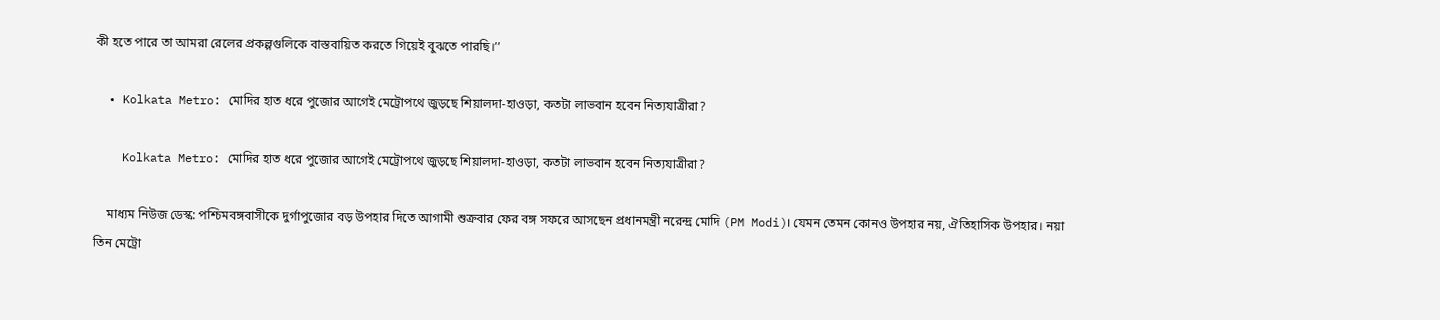কী হতে পারে তা আমরা রেলের প্রকল্পগুলিকে বাস্তবায়িত করতে গিয়েই বুঝতে পারছি।’’

  • Kolkata Metro: মোদির হাত ধরে পুজোর আগেই মেট্রোপথে জুড়ছে শিয়ালদা-হাওড়া, কতটা লাভবান হবেন নিত্যযাত্রীরা?

    Kolkata Metro: মোদির হাত ধরে পুজোর আগেই মেট্রোপথে জুড়ছে শিয়ালদা-হাওড়া, কতটা লাভবান হবেন নিত্যযাত্রীরা?

    মাধ্যম নিউজ ডেস্ক: পশ্চিমবঙ্গবাসীকে দুর্গাপুজোর বড় উপহার দিতে আগামী শুক্রবার ফের বঙ্গ সফরে আসছেন প্রধানমন্ত্রী নরেন্দ্র মোদি (PM Modi)। যেমন তেমন কোনও উপহার নয়, ঐতিহাসিক উপহার। নয়া তিন মেট্রো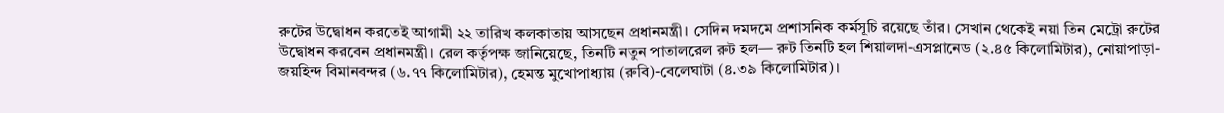রুটের উদ্বোধন করতেই আগামী ২২ তারিখ কলকাতায় আসছেন প্রধানমন্ত্রী। সেদিন দমদমে প্রশাসনিক কর্মসূচি রয়েছে তাঁর। সেখান থেকেই নয়া তিন মেট্রো রুটের উদ্বোধন করবেন প্রধানমন্ত্রী। রেল কর্তৃপক্ষ জানিয়েছে, তিনটি নতুন পাতালরেল রুট হল— রুট তিনটি হল শিয়ালদা-এসপ্লানেড (২.৪৫ কিলোমিটার), নোয়াপাড়া-জয়হিন্দ বিমানবন্দর (৬.৭৭ কিলোমিটার), হেমন্ত মুখোপাধ্যায় (রুবি)-বেলেঘাটা (৪.৩৯ কিলোমিটার)।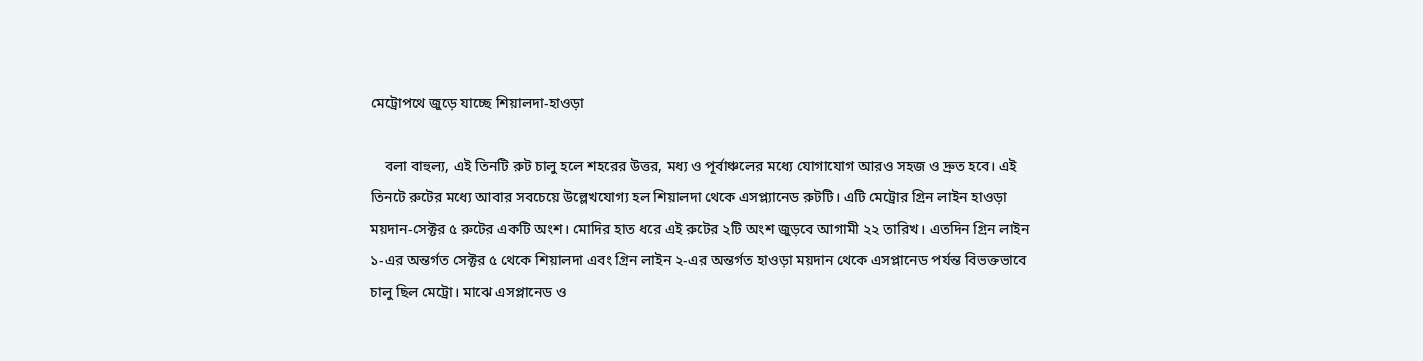মেট্রোপথে জুড়ে যাচ্ছে শিয়ালদা-হাওড়া

    বলা বাহুল্য, এই তিনটি রুট চালু হলে শহরের উত্তর, মধ্য ও পূর্বাঞ্চলের মধ্যে যোগাযোগ আরও সহজ ও দ্রুত হবে। এই তিনটে রুটের মধ্যে আবার সবচেয়ে উল্লেখযোগ্য হল শিয়ালদা থেকে এসপ্ল্যানেড রুটটি। এটি মেট্রোর গ্রিন লাইন হাওড়া ময়দান-সেক্টর ৫ রুটের একটি অংশ। মোদির হাত ধরে এই রুটের ২টি অংশ জুড়বে আগামী ২২ তারিখ। এতদিন গ্রিন লাইন ১-এর অন্তর্গত সেক্টর ৫ থেকে শিয়ালদা এবং গ্রিন লাইন ২-এর অন্তর্গত হাওড়া ময়দান থেকে এসপ্লানেড পর্যন্ত বিভক্তভাবে চালু ছিল মেট্রো। মাঝে এসপ্লানেড ও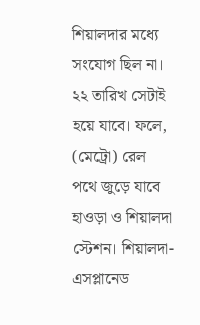শিয়ালদার মধ্যে সংযোগ ছিল না। ২২ তারিখ সেটাই হয়ে যাবে। ফলে, (মেট্রো) রেল পথে জুড়ে যাবে হাওড়া ও শিয়ালদা স্টেশন। শিয়ালদা-এসপ্লানেড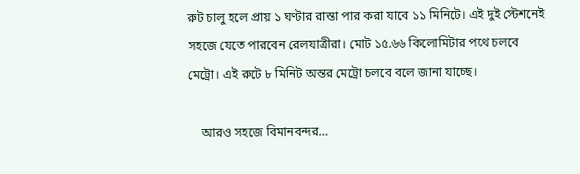রুট চালু হলে প্রায় ১ ঘণ্টার রাস্তা পার করা যাবে ১১ মিনিটে। এই দুই স্টেশনেই সহজে যেতে পারবেন রেলযাত্রীরা। মোট ১৫.৬৬ কিলোমিটার পথে চলবে মেট্রো। এই রুটে ৮ মিনিট অন্তর মেট্রো চলবে বলে জানা যাচ্ছে।

    আরও সহজে বিমানবন্দর…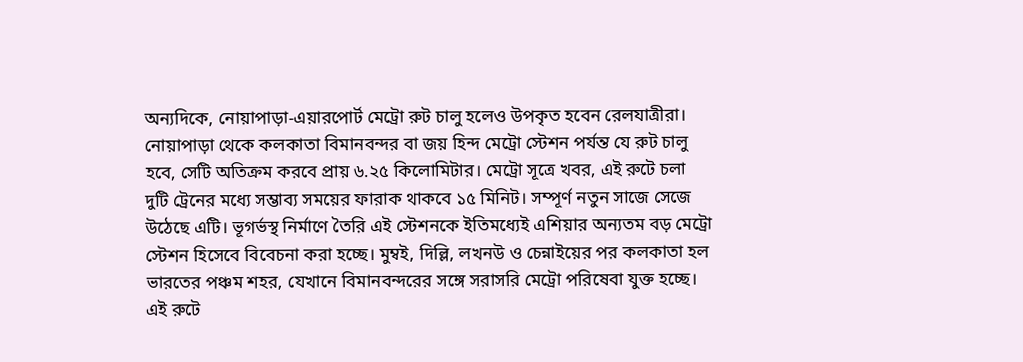অন্যদিকে, নোয়াপাড়া-এয়ারপোর্ট মেট্রো রুট চালু হলেও উপকৃত হবেন রেলযাত্রীরা। নোয়াপাড়া থেকে কলকাতা বিমানবন্দর বা জয় হিন্দ মেট্রো স্টেশন পর্যন্ত যে রুট চালু হবে, সেটি অতিক্রম করবে প্রায় ৬.২৫ কিলোমিটার। মেট্রো সূত্রে খবর, এই রুটে চলা দুটি ট্রেনের মধ্যে সম্ভাব্য সময়ের ফারাক থাকবে ১৫ মিনিট। সম্পূর্ণ নতুন সাজে সেজে উঠেছে এটি। ভূগর্ভস্থ নির্মাণে তৈরি এই স্টেশনকে ইতিমধ্যেই এশিয়ার অন্যতম বড় মেট্রো স্টেশন হিসেবে বিবেচনা করা হচ্ছে। মুম্বই, দিল্লি, লখনউ ও চেন্নাইয়ের পর কলকাতা হল ভারতের পঞ্চম শহর, যেখানে বিমানবন্দরের সঙ্গে সরাসরি মেট্রো পরিষেবা যুক্ত হচ্ছে। এই রুটে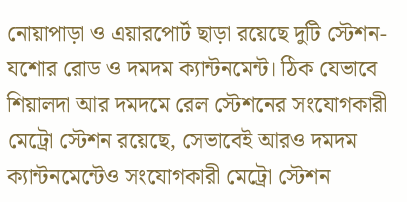নোয়াপাড়া ও এয়ারপোর্ট ছাড়া রয়েছে দুটি স্টেশন- যশোর রোড ও দমদম ক্যান্টনমেন্ট। ঠিক যেভাবে শিয়ালদা আর দমদমে রেল স্টেশনের সংযোগকারী মেট্রো স্টেশন রয়েছে, সেভাবেই আরও দমদম ক্যান্টনমেন্টেও সংযোগকারী মেট্রো স্টেশন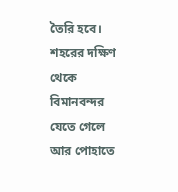তৈরি হবে। শহরের দক্ষিণ থেকে বিমানবন্দর যেতে গেলে আর পোহাতে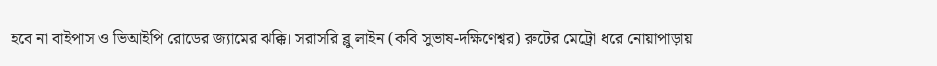হবে না বাইপাস ও ভিআইপি রোডের জ্যামের ঝক্কি। সরাসরি ব্লু লাইন (কবি সুভাষ-দক্ষিণেশ্বর) রুটের মেট্রো ধরে নোয়াপাড়ায়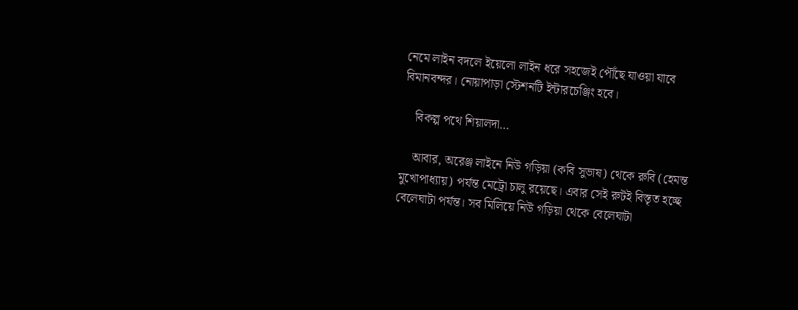নেমে লাইন বদলে ইয়েলো লাইন ধরে সহজেই পৌঁছে যাওয়া যাবে বিমানবন্দর। নোয়াপাড়া স্টেশনটি ইন্টারচেঞ্জিং হবে।

    বিকল্প পথে শিয়ালদা…

    আবার, অরেঞ্জ লাইনে নিউ গড়িয়া (কবি সুভাষ) থেকে রুবি (হেমন্ত মুখোপাধ্যায়) পর্যন্ত মেট্রো চালু রয়েছে। এবার সেই রুটই বিস্তৃত হচ্ছে বেলেঘাটা পর্যন্ত। সব মিলিয়ে নিউ গড়িয়া থেকে বেলেঘাটা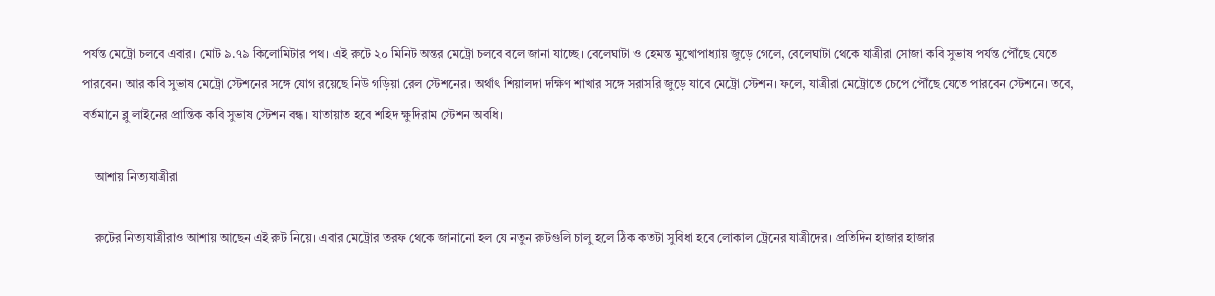পর্যন্ত মেট্রো চলবে এবার। মোট ৯.৭৯ কিলোমিটার পথ। এই রুটে ২০ মিনিট অন্তর মেট্রো চলবে বলে জানা যাচ্ছে। বেলেঘাটা ও হেমন্ত মুখোপাধ্যায় জুড়ে গেলে, বেলেঘাটা থেকে যাত্রীরা সোজা কবি সুভাষ পর্যন্ত পৌঁছে যেতে পারবেন। আর কবি সুভাষ মেট্রো স্টেশনের সঙ্গে যোগ রয়েছে নিউ গড়িয়া রেল স্টেশনের। অর্থাৎ শিয়ালদা দক্ষিণ শাখার সঙ্গে সরাসরি জুড়ে যাবে মেট্রো স্টেশন। ফলে, যাত্রীরা মেট্রোতে চেপে পৌঁছে যেতে পারবেন স্টেশনে। তবে, বর্তমানে ব্লু লাইনের প্রান্তিক কবি সুভাষ স্টেশন বন্ধ। যাতায়াত হবে শহিদ ক্ষুদিরাম স্টেশন অবধি।

    আশায় নিত্যযাত্রীরা

    রুটের নিত্যযাত্রীরাও আশায় আছেন এই রুট নিয়ে। এবার মেট্রোর তরফ থেকে জানানো হল যে নতুন রুটগুলি চালু হলে ঠিক কতটা সুবিধা হবে লোকাল ট্রেনের যাত্রীদের। প্রতিদিন হাজার হাজার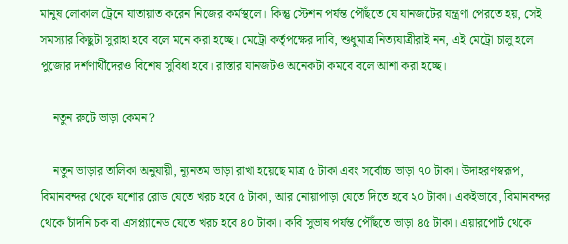মানুষ লোকাল ট্রেনে যাতায়াত করেন নিজের কর্মস্থলে। কিন্তু স্টেশন পর্যন্ত পৌঁছতে যে যানজটের যন্ত্রণা পেরতে হয়, সেই সমস্যার কিছুটা সুরাহা হবে বলে মনে করা হচ্ছে। মেট্রো কর্তৃপক্ষের দাবি, শুধুমাত্র নিত্যযাত্রীরাই নন, এই মেট্রো চালু হলে পুজোর দর্শণার্থীদেরও বিশেষ সুবিধা হবে। রাস্তার যানজটও অনেকটা কমবে বলে আশা করা হচ্ছে।

    নতুন রুটে ভাড়া কেমন?

    নতুন ভাড়ার তালিকা অনুযায়ী, ন্যূনতম ভাড়া রাখা হয়েছে মাত্র ৫ টাকা এবং সর্বোচ্চ ভাড়া ৭০ টাকা। উদাহরণস্বরূপ, বিমানবন্দর থেকে যশোর রোড যেতে খরচ হবে ৫ টাকা, আর নোয়াপাড়া যেতে দিতে হবে ২০ টাকা। একইভাবে, বিমানবন্দর থেকে চাঁদনি চক বা এসপ্ল্যানেড যেতে খরচ হবে ৪০ টাকা। কবি সুভাষ পর্যন্ত পৌঁছতে ভাড়া ৪৫ টাকা। এয়ারপোর্ট থেকে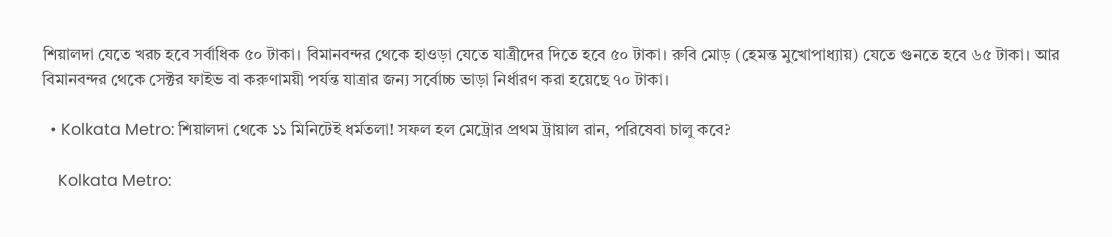শিয়ালদা যেতে খরচ হবে সর্বাধিক ৫০ টাকা। বিমানবন্দর থেকে হাওড়া যেতে যাত্রীদের দিতে হবে ৫০ টাকা। রুবি মোড় (হেমন্ত মুখোপাধ্যায়) যেতে গুনতে হবে ৬৫ টাকা। আর বিমানবন্দর থেকে সেক্টর ফাইভ বা করুণাময়ী পর্যন্ত যাত্রার জন্য সর্বোচ্চ ভাড়া নির্ধারণ করা হয়েছে ৭০ টাকা।

  • Kolkata Metro: শিয়ালদা থেকে ১১ মিনিটেই ধর্মতলা! সফল হল মেট্রোর প্রথম ট্রায়াল রান, পরিষেবা চালু কবে?

    Kolkata Metro: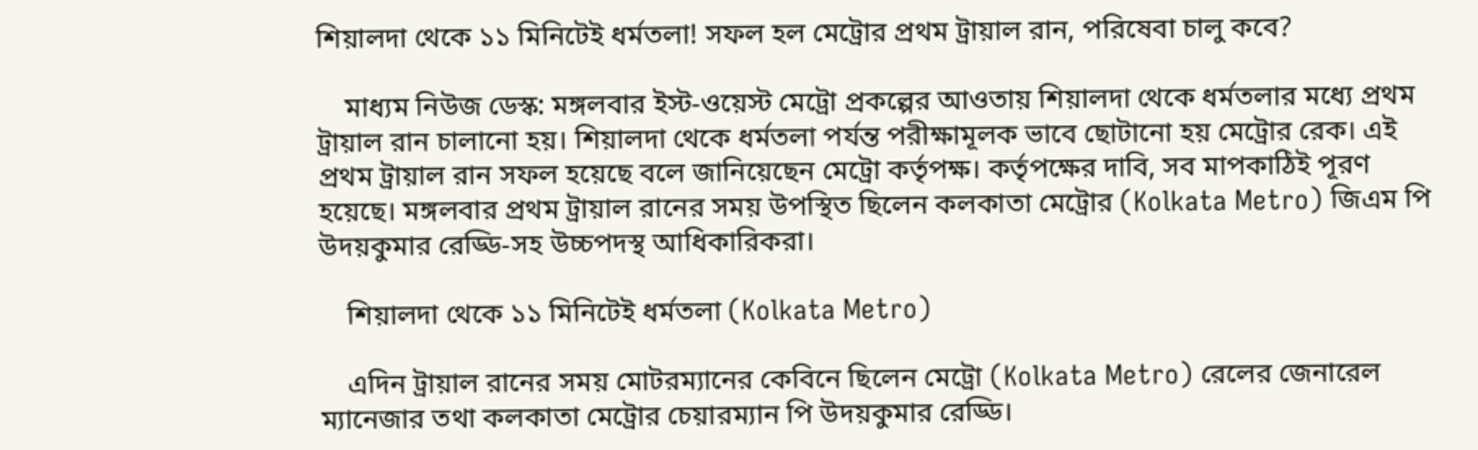শিয়ালদা থেকে ১১ মিনিটেই ধর্মতলা! সফল হল মেট্রোর প্রথম ট্রায়াল রান, পরিষেবা চালু কবে?

    মাধ্যম নিউজ ডেস্ক: মঙ্গলবার ইস্ট-ওয়েস্ট মেট্রো প্রকল্পের আওতায় শিয়ালদা থেকে ধর্মতলার মধ্যে প্রথম ট্রায়াল রান চালানো হয়। শিয়ালদা থেকে ধর্মতলা পর্যন্ত পরীক্ষামূলক ভাবে ছোটানো হয় মেট্রোর রেক। এই প্রথম ট্রায়াল রান সফল হয়েছে বলে জানিয়েছেন মেট্রো কর্তৃপক্ষ। কর্তৃপক্ষের দাবি, সব মাপকাঠিই পূরণ হয়েছে। মঙ্গলবার প্রথম ট্রায়াল রানের সময় উপস্থিত ছিলেন কলকাতা মেট্রোর (Kolkata Metro) জিএম পি উদয়কুমার রেড্ডি-সহ উচ্চপদস্থ আধিকারিকরা।

    শিয়ালদা থেকে ১১ মিনিটেই ধর্মতলা (Kolkata Metro)

    এদিন ট্রায়াল রানের সময় মোটরম্যানের কেবিনে ছিলেন মেট্রো (Kolkata Metro) রেলের জেনারেল ম্যানেজার তথা কলকাতা মেট্রোর চেয়ারম্যান পি উদয়কুমার রেড্ডি।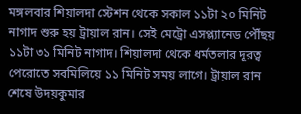মঙ্গলবার শিয়ালদা স্টেশন থেকে সকাল ১১টা ২০ মিনিট নাগাদ শুরু হয় ট্রায়াল রান। সেই মেট্রো এসপ্ল্যানেড পৌঁছয় ১১টা ৩১ মিনিট নাগাদ। শিয়ালদা থেকে ধর্মতলার দূরত্ব পেরোতে সবমিলিয়ে ১১ মিনিট সময় লাগে। ট্রায়াল রান শেষে উদয়কুমার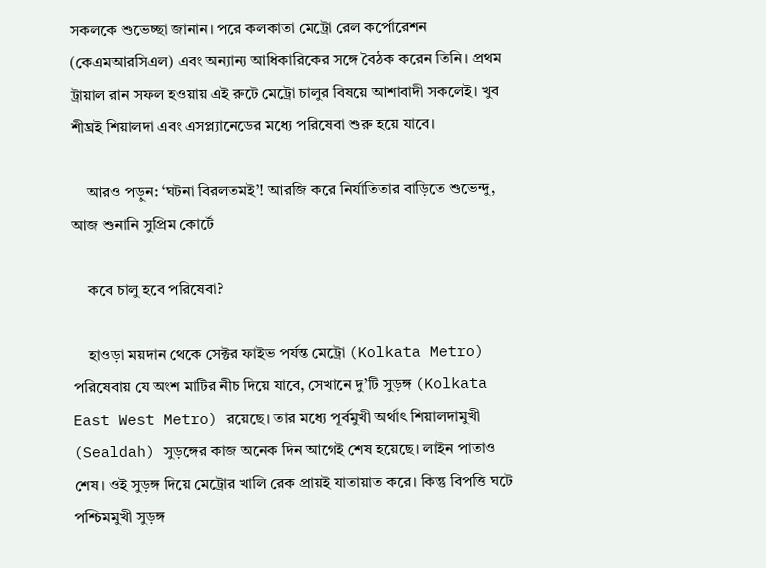সকলকে শুভেচ্ছা জানান। পরে কলকাতা মেট্রো রেল কর্পোরেশন (কেএমআরসিএল) এবং অন্যান্য আধিকারিকের সঙ্গে বৈঠক করেন তিনি। প্রথম ট্রায়াল রান সফল হওয়ায় এই রুটে মেট্রো চালুর বিষয়ে আশাবাদী সকলেই। খুব শীঘ্রই শিয়ালদা এবং এসপ্ল্যানেডের মধ্যে পরিষেবা শুরু হয়ে যাবে।

    আরও পড়ুন: ‘ঘটনা বিরলতমই’! আরজি করে নির্যাতিতার বাড়িতে শুভেন্দু, আজ শুনানি সুপ্রিম কোর্টে

    কবে চালু হবে পরিষেবা?

    হাওড়া ময়দান থেকে সেক্টর ফাইভ পর্যন্ত মেট্রো (Kolkata Metro) পরিষেবায় যে অংশ মাটির নীচ দিয়ে যাবে, সেখানে দু’টি সুড়ঙ্গ (Kolkata East West Metro) রয়েছে। তার মধ্যে পূর্বমুখী অর্থাৎ শিয়ালদামুখী (Sealdah) সুড়ঙ্গের কাজ অনেক দিন আগেই শেষ হয়েছে। লাইন পাতাও শেষ। ওই সুড়ঙ্গ দিয়ে মেট্রোর খালি রেক প্রায়ই যাতায়াত করে। কিন্তু বিপত্তি ঘটে পশ্চিমমুখী সুড়ঙ্গ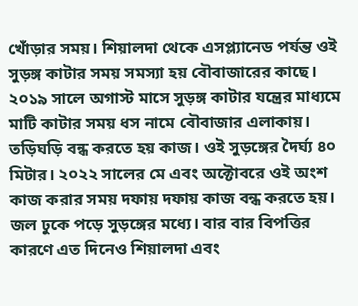খোঁড়ার সময়। শিয়ালদা থেকে এসপ্ল্যানেড পর্যন্ত ওই সুড়ঙ্গ কাটার সময় সমস্যা হয় বৌবাজারের কাছে। ২০১৯ সালে অগাস্ট মাসে সুড়ঙ্গ কাটার যন্ত্রের মাধ্যমে মাটি কাটার সময় ধস নামে বৌবাজার এলাকায়। তড়িঘড়ি বন্ধ করতে হয় কাজ। ওই সুড়ঙ্গের দৈর্ঘ্য ৪০ মিটার। ২০২২ সালের মে এবং অক্টোবরে ওই অংশ কাজ করার সময় দফায় দফায় কাজ বন্ধ করতে হয়। জল ঢুকে পড়ে সুড়ঙ্গের মধ্যে। বার বার বিপত্তির কারণে এত দিনেও শিয়ালদা এবং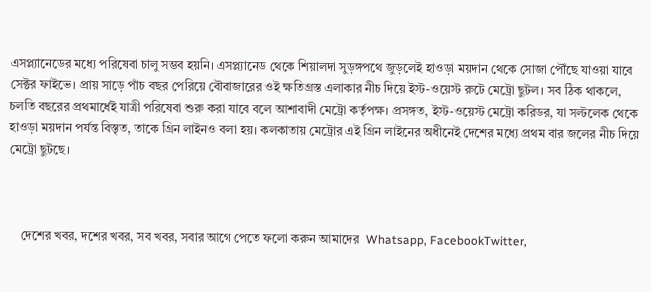এসপ্ল্যানেডের মধ্যে পরিষেবা চালু সম্ভব হয়নি। এসপ্ল্যানেড থেকে শিয়ালদা সুড়ঙ্গপথে জুড়লেই হাওড়া ময়দান থেকে সোজা পৌঁছে যাওয়া যাবে সেক্টর ফাইভে। প্রায় সাড়ে পাঁচ বছর পেরিয়ে বৌবাজারের ওই ক্ষতিগ্রস্ত এলাকার নীচ দিয়ে ইস্ট-ওয়েস্ট রুটে মেট্রো ছুটল। সব ঠিক থাকলে, চলতি বছরের প্রথমার্ধেই যাত্রী পরিষেবা শুরু করা যাবে বলে আশাবাদী মেট্রো কর্তৃপক্ষ। প্রসঙ্গত, ইস্ট-ওয়েস্ট মেট্রো করিডর, যা সল্টলেক থেকে হাওড়া ময়দান পর্যন্ত বিস্তৃত, তাকে গ্রিন লাইনও বলা হয়। কলকাতায় মেট্রোর এই গ্রিন লাইনের অধীনেই দেশের মধ্যে প্রথম বার জলের নীচ দিয়ে মেট্রো ছুটছে।



    দেশের খবর, দশের খবর, সব খবর, সবার আগে পেতে ফলো করুন আমাদের  Whatsapp, FacebookTwitter,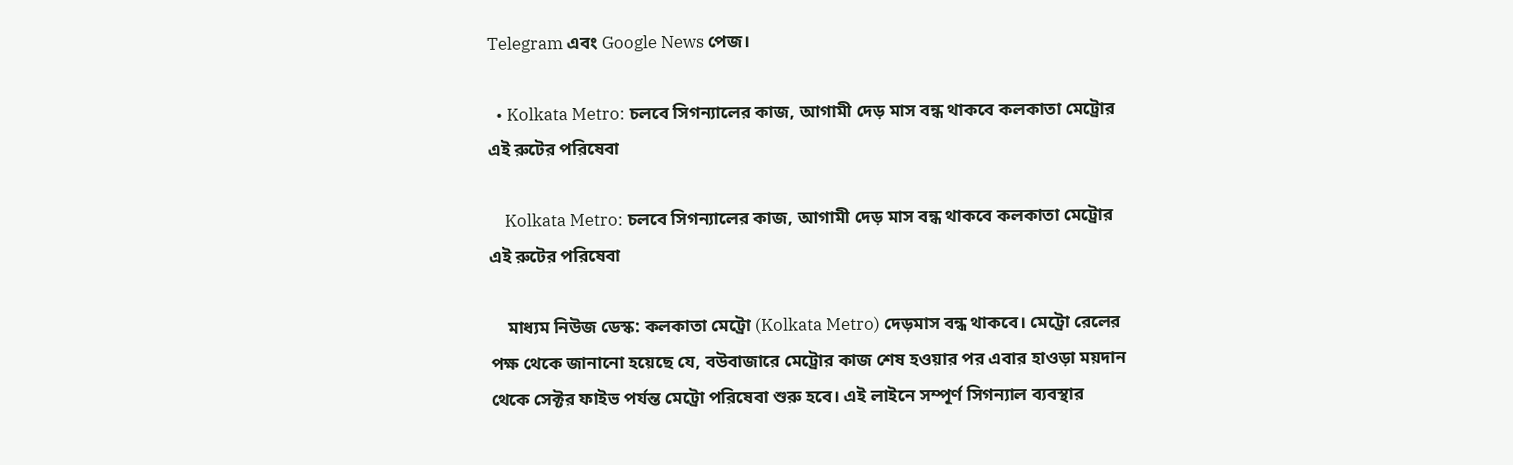Telegram এবং Google News পেজ।

  • Kolkata Metro: চলবে সিগন্যালের কাজ, আগামী দেড় মাস বন্ধ থাকবে কলকাতা মেট্রোর এই রুটের পরিষেবা

    Kolkata Metro: চলবে সিগন্যালের কাজ, আগামী দেড় মাস বন্ধ থাকবে কলকাতা মেট্রোর এই রুটের পরিষেবা

    মাধ্যম নিউজ ডেস্ক: কলকাতা মেট্রো (Kolkata Metro) দেড়মাস বন্ধ থাকবে। মেট্রো রেলের পক্ষ থেকে জানানো হয়েছে যে, বউবাজারে মেট্রোর কাজ শেষ হওয়ার পর এবার হাওড়া ময়দান থেকে সেক্টর ফাইভ পর্যন্ত মেট্রো পরিষেবা শুরু হবে। এই লাইনে সম্পূর্ণ সিগন্যাল ব্যবস্থার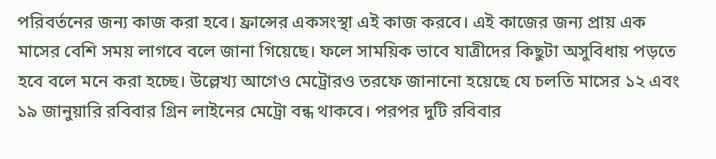পরিবর্তনের জন্য কাজ করা হবে। ফ্রান্সের একসংস্থা এই কাজ করবে। এই কাজের জন্য প্রায় এক মাসের বেশি সময় লাগবে বলে জানা গিয়েছে। ফলে সাময়িক ভাবে যাত্রীদের কিছুটা অসুবিধায় পড়তে হবে বলে মনে করা হচ্ছে। উল্লেখ্য আগেও মেট্রোরও তরফে জানানো হয়েছে যে চলতি মাসের ১২ এবং ১৯ জানুয়ারি রবিবার গ্রিন লাইনের মেট্রো বন্ধ থাকবে। পরপর দুটি রবিবার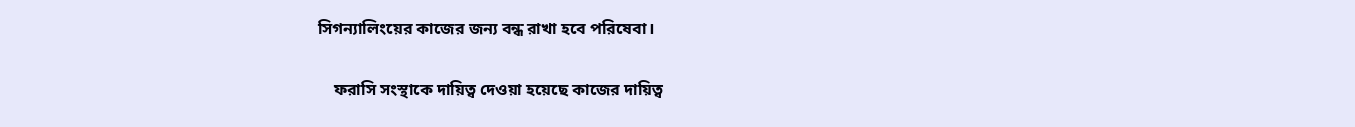সিগন্যালিংয়ের কাজের জন্য বন্ধ রাখা হবে পরিষেবা।

    ফরাসি সংস্থাকে দায়িত্ব দেওয়া হয়েছে কাজের দায়িত্ব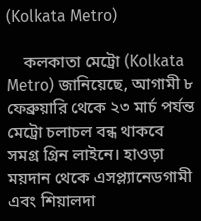(Kolkata Metro)

    কলকাতা মেট্রো (Kolkata Metro) জানিয়েছে, আগামী ৮ ফেব্রুয়ারি থেকে ২৩ মার্চ পর্যন্ত মেট্রো চলাচল বন্ধ থাকবে সমগ্র গ্রিন লাইনে। হাওড়া ময়দান থেকে এসপ্ল্যানেডগামী এবং শিয়ালদা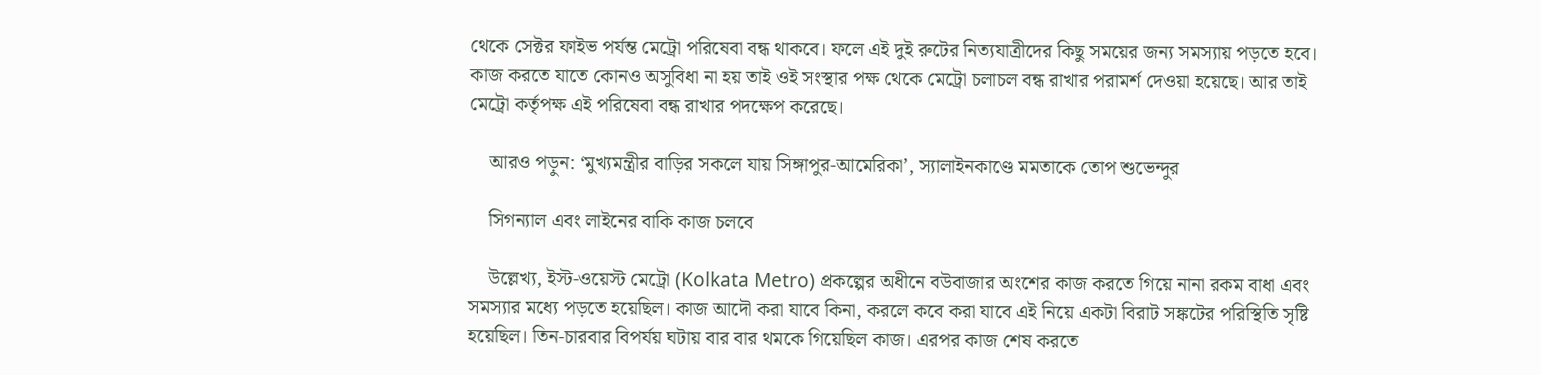থেকে সেক্টর ফাইভ পর্যন্ত মেট্রো পরিষেবা বন্ধ থাকবে। ফলে এই দুই রুটের নিত্যযাত্রীদের কিছু সময়ের জন্য সমস্যায় পড়তে হবে। কাজ করতে যাতে কোনও অসুবিধা না হয় তাই ওই সংস্থার পক্ষ থেকে মেট্রো চলাচল বন্ধ রাখার পরামর্শ দেওয়া হয়েছে। আর তাই মেট্রো কর্তৃপক্ষ এই পরিষেবা বন্ধ রাখার পদক্ষেপ করেছে।

    আরও পড়ুন: ‘মুখ্যমন্ত্রীর বাড়ির সকলে যায় সিঙ্গাপুর-আমেরিকা’, স্যালাইনকাণ্ডে মমতাকে তোপ শুভেন্দুর

    সিগন্যাল এবং লাইনের বাকি কাজ চলবে

    উল্লেখ্য, ইস্ট-ওয়েস্ট মেট্রো (Kolkata Metro) প্রকল্পের অধীনে বউবাজার অংশের কাজ করতে গিয়ে নানা রকম বাধা এবং সমস্যার মধ্যে পড়তে হয়েছিল। কাজ আদৌ করা যাবে কিনা, করলে কবে করা যাবে এই নিয়ে একটা বিরাট সঙ্কটের পরিস্থিতি সৃষ্টি হয়েছিল। তিন-চারবার বিপর্যয় ঘটায় বার বার থমকে গিয়েছিল কাজ। এরপর কাজ শেষ করতে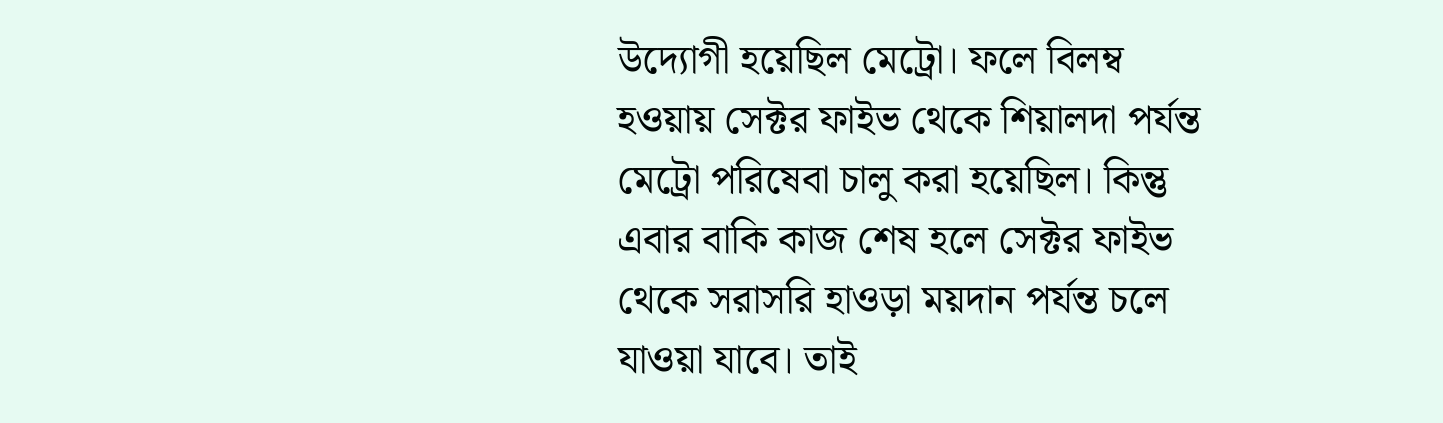উদ্যোগী হয়েছিল মেট্রো। ফলে বিলম্ব হওয়ায় সেক্টর ফাইভ থেকে শিয়ালদা পর্যন্ত মেট্রো পরিষেবা চালু করা হয়েছিল। কিন্তু এবার বাকি কাজ শেষ হলে সেক্টর ফাইভ থেকে সরাসরি হাওড়া ময়দান পর্যন্ত চলে যাওয়া যাবে। তাই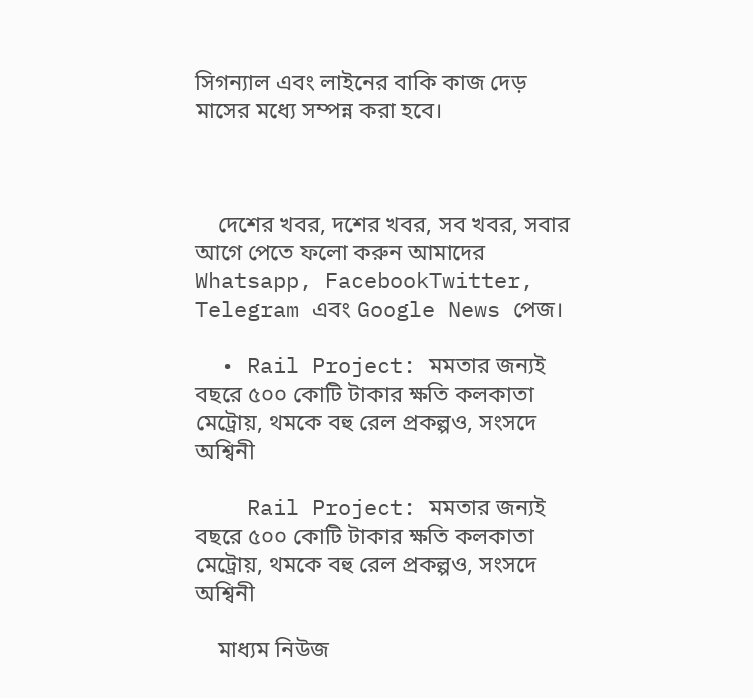সিগন্যাল এবং লাইনের বাকি কাজ দেড় মাসের মধ্যে সম্পন্ন করা হবে।



    দেশের খবর, দশের খবর, সব খবর, সবার আগে পেতে ফলো করুন আমাদের  Whatsapp, FacebookTwitter, Telegram এবং Google News পেজ।

  • Rail Project: মমতার জন্যই বছরে ৫০০ কোটি টাকার ক্ষতি কলকাতা মেট্রোয়, থমকে বহু রেল প্রকল্পও, সংসদে অশ্বিনী

    Rail Project: মমতার জন্যই বছরে ৫০০ কোটি টাকার ক্ষতি কলকাতা মেট্রোয়, থমকে বহু রেল প্রকল্পও, সংসদে অশ্বিনী

    মাধ্যম নিউজ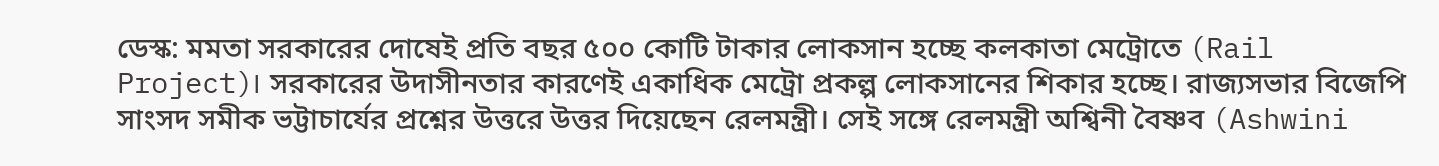ডেস্ক: মমতা সরকারের দোষেই প্রতি বছর ৫০০ কোটি টাকার লোকসান হচ্ছে কলকাতা মেট্রোতে (Rail Project)। সরকারের উদাসীনতার কারণেই একাধিক মেট্রো প্রকল্প লোকসানের শিকার হচ্ছে। রাজ্যসভার বিজেপি সাংসদ সমীক ভট্টাচার্যের প্রশ্নের উত্তরে উত্তর দিয়েছেন রেলমন্ত্রী। সেই সঙ্গে রেলমন্ত্রী অশ্বিনী বৈষ্ণব (Ashwini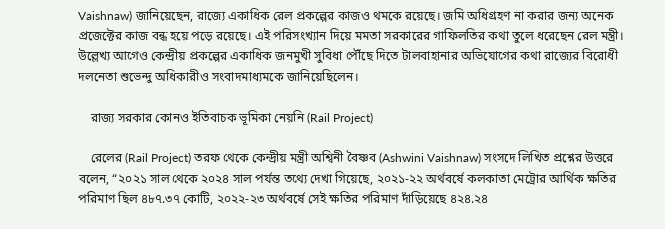Vaishnaw) জানিয়েছেন, রাজ্যে একাধিক রেল প্রকল্পের কাজও থমকে রয়েছে। জমি অধিগ্রহণ না করার জন্য অনেক প্রজেক্টের কাজ বন্ধ হয়ে পড়ে রয়েছে। এই পরিসংখ্যান দিয়ে মমতা সরকারের গাফিলতির কথা তুলে ধরেছেন রেল মন্ত্রী। উল্লেখ্য আগেও কেন্দ্রীয় প্রকল্পের একাধিক জনমুখী সুবিধা পৌঁছে দিতে টালবাহানার অভিযোগের কথা রাজ্যের বিরোধী দলনেতা শুভেন্দু অধিকারীও সংবাদমাধ্যমকে জানিয়েছিলেন।

    রাজ্য সরকার কোনও ইতিবাচক ভূমিকা নেয়নি (Rail Project)

    রেলের (Rail Project) তরফ থেকে কেন্দ্রীয় মন্ত্রী অশ্বিনী বৈষ্ণব (Ashwini Vaishnaw) সংসদে লিখিত প্রশ্নের উত্তরে বলেন, “২০২১ সাল থেকে ২০২৪ সাল পর্যন্ত তথ্যে দেখা গিয়েছে, ২০২১-২২ অর্থবর্ষে কলকাতা মেট্রোর আর্থিক ক্ষতির পরিমাণ ছিল ৪৮৭.৩৭ কোটি, ২০২২-২৩ অর্থবর্ষে সেই ক্ষতির পরিমাণ দাঁড়িয়েছে ৪২৪.২৪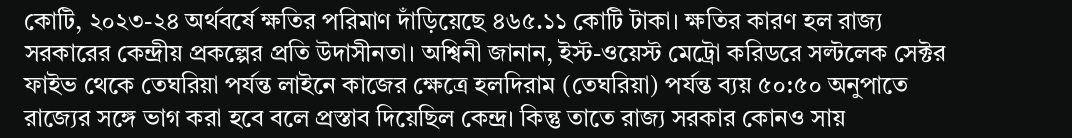কোটি, ২০২৩-২৪ অর্থবর্ষে ক্ষতির পরিমাণ দাঁড়িয়েছে ৪৬৫.১১ কোটি টাকা। ক্ষতির কারণ হল রাজ্য সরকারের কেন্দ্রীয় প্রকল্পের প্রতি উদাসীনতা। অশ্বিনী জানান, ইস্ট-ওয়েস্ট মেট্রো করিডরে সল্টলেক সেক্টর ফাইভ থেকে তেঘরিয়া পর্যন্ত লাইনে কাজের ক্ষেত্রে হলদিরাম (তেঘরিয়া) পর্যন্ত ব্যয় ৫০:৫০ অনুপাতে রাজ্যের সঙ্গে ভাগ করা হবে বলে প্রস্তাব দিয়েছিল কেন্দ্র। কিন্তু তাতে রাজ্য সরকার কোনও সায়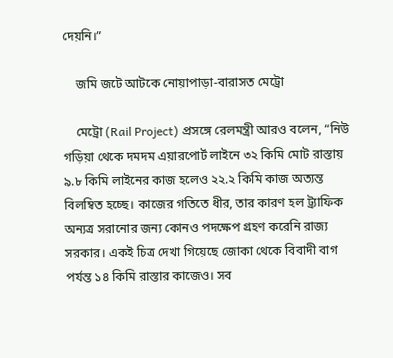দেয়নি।”

    জমি জটে আটকে নোয়াপাড়া-বারাসত মেট্রো

    মেট্রো (Rail Project) প্রসঙ্গে রেলমন্ত্রী আরও বলেন, “নিউ গড়িয়া থেকে দমদম এয়ারপোর্ট লাইনে ৩২ কিমি মোট রাস্তায় ৯.৮ কিমি লাইনের কাজ হলেও ২২.২ কিমি কাজ অত্যন্ত বিলম্বিত হচ্ছে। কাজের গতিতে ধীর, তার কারণ হল ট্র্যাফিক অন্যত্র সরানোর জন্য কোনও পদক্ষেপ গ্রহণ করেনি রাজ্য সরকার। একই চিত্র দেখা গিয়েছে জোকা থেকে বিবাদী বাগ পর্যন্ত ১৪ কিমি রাস্তার কাজেও। সব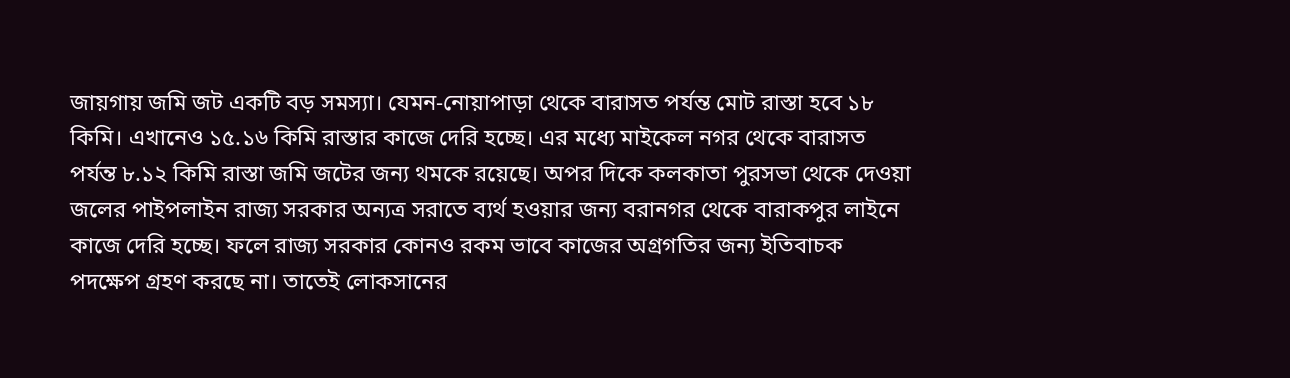জায়গায় জমি জট একটি বড় সমস্যা। যেমন-নোয়াপাড়া থেকে বারাসত পর্যন্ত মোট রাস্তা হবে ১৮ কিমি। এখানেও ১৫.১৬ কিমি রাস্তার কাজে দেরি হচ্ছে। এর মধ্যে মাইকেল নগর থেকে বারাসত পর্যন্ত ৮.১২ কিমি রাস্তা জমি জটের জন্য থমকে রয়েছে। অপর দিকে কলকাতা পুরসভা থেকে দেওয়া জলের পাইপলাইন রাজ্য সরকার অন্যত্র সরাতে ব্যর্থ হওয়ার জন্য বরানগর থেকে বারাকপুর লাইনে কাজে দেরি হচ্ছে। ফলে রাজ্য সরকার কোনও রকম ভাবে কাজের অগ্রগতির জন্য ইতিবাচক পদক্ষেপ গ্রহণ করছে না। তাতেই লোকসানের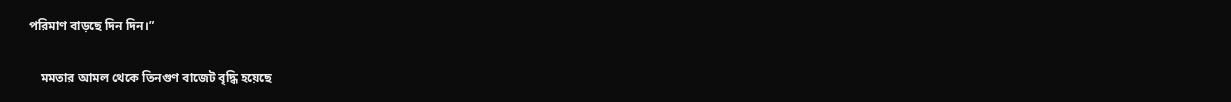পরিমাণ বাড়ছে দিন দিন।”

    মমতার আমল থেকে তিনগুণ বাজেট বৃদ্ধি হয়েছে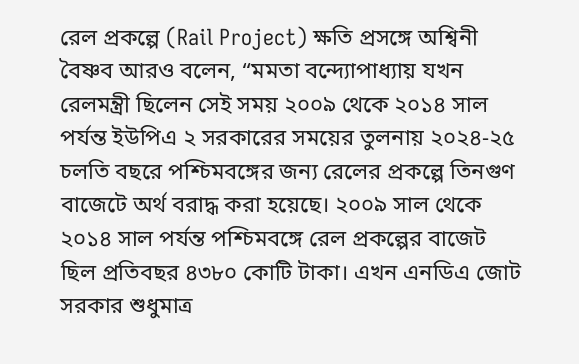রেল প্রকল্পে (Rail Project) ক্ষতি প্রসঙ্গে অশ্বিনী বৈষ্ণব আরও বলেন, “মমতা বন্দ্যোপাধ্যায় যখন রেলমন্ত্রী ছিলেন সেই সময় ২০০৯ থেকে ২০১৪ সাল পর্যন্ত ইউপিএ ২ সরকারের সময়ের তুলনায় ২০২৪-২৫ চলতি বছরে পশ্চিমবঙ্গের জন্য রেলের প্রকল্পে তিনগুণ বাজেটে অর্থ বরাদ্ধ করা হয়েছে। ২০০৯ সাল থেকে ২০১৪ সাল পর্যন্ত পশ্চিমবঙ্গে রেল প্রকল্পের বাজেট ছিল প্রতিবছর ৪৩৮০ কোটি টাকা। এখন এনডিএ জোট সরকার শুধুমাত্র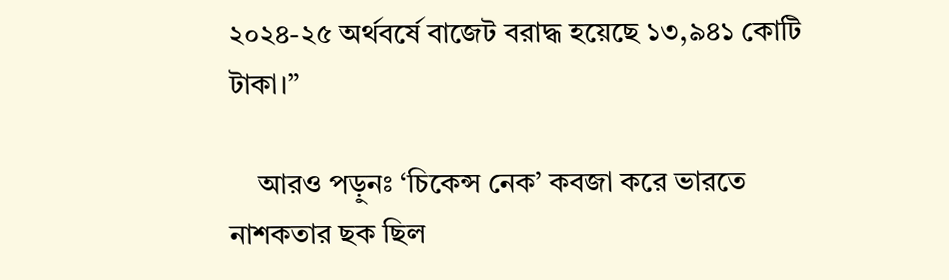২০২৪-২৫ অর্থবর্ষে বাজেট বরাদ্ধ হয়েছে ১৩,৯৪১ কোটি টাকা।”

    আরও পড়ুনঃ ‘চিকেন্স নেক’ কবজা করে ভারতে নাশকতার ছক ছিল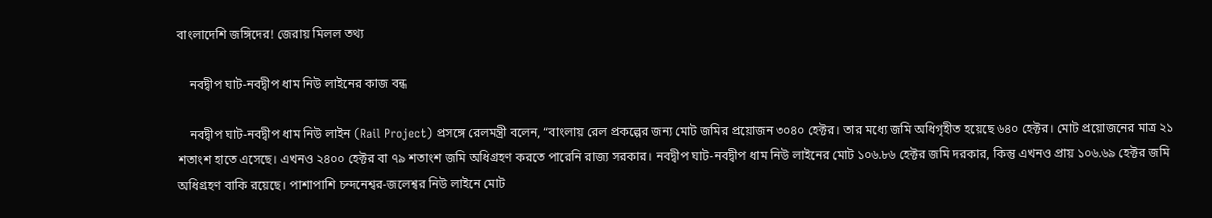বাংলাদেশি জঙ্গিদের! জেরায় মিলল তথ্য

    নবদ্বীপ ঘাট-নবদ্বীপ ধাম নিউ লাইনের কাজ বন্ধ

    নবদ্বীপ ঘাট-নবদ্বীপ ধাম নিউ লাইন (Rail Project) প্রসঙ্গে রেলমন্ত্রী বলেন, “বাংলায় রেল প্রকল্পের জন্য মোট জমির প্রয়োজন ৩০৪০ হেক্টর। তার মধ্যে জমি অধিগৃহীত হয়েছে ৬৪০ হেক্টর। মোট প্রয়োজনের মাত্র ২১ শতাংশ হাতে এসেছে। এখনও ২৪০০ হেক্টর বা ৭৯ শতাংশ জমি অধিগ্রহণ করতে পারেনি রাজ্য সরকার। নবদ্বীপ ঘাট-নবদ্বীপ ধাম নিউ লাইনের মোট ১০৬.৮৬ হেক্টর জমি দরকার, কিন্তু এখনও প্রায় ১০৬.৬৯ হেক্টর জমি অধিগ্রহণ বাকি রয়েছে। পাশাপাশি চন্দনেশ্বর-জলেশ্বর নিউ লাইনে মোট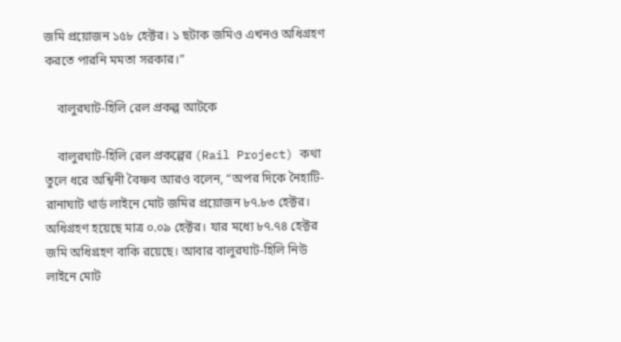জমি প্রয়োজন ১৫৮ হেক্টর। ১ ছটাক জমিও এখনও অধিগ্রহণ করতে পারনি মমতা সরকার।”

    বালুরঘাট-হিলি রেল প্রকল্প আটকে

    বালুরঘাট-হিলি রেল প্রকল্পের (Rail Project) কথা তুলে ধরে অশ্বিনী বৈষ্ণব আরও বলেন, “অপর দিকে নৈহাটি-রানাঘাট থার্ড লাইনে মোট জমির প্রয়োজন ৮৭.৮৩ হেক্টর। অধিগ্রহণ হয়েছে মাত্র ০.০৯ হেক্টর। যার মধ্যে ৮৭.৭৪ হেক্টর জমি অধিগ্রহণ বাকি রয়েছে। আবার বালুরঘাট-হিলি নিউ লাইনে মোট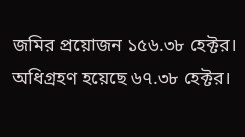জমির প্রয়োজন ১৫৬.৩৮ হেক্টর। অধিগ্রহণ হয়েছে ৬৭.৩৮ হেক্টর।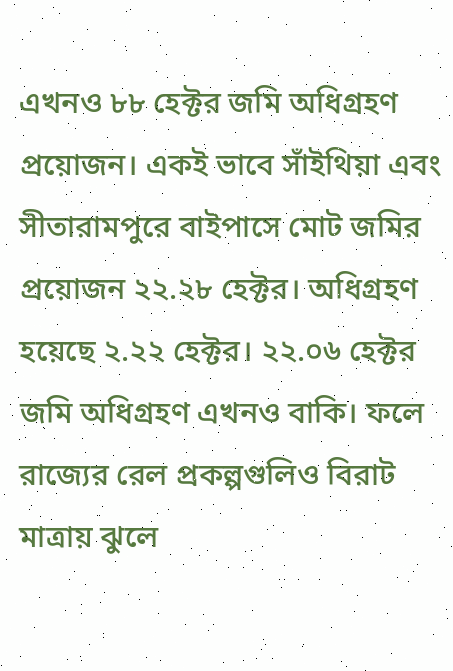এখনও ৮৮ হেক্টর জমি অধিগ্রহণ প্রয়োজন। একই ভাবে সাঁইথিয়া এবং সীতারামপুরে বাইপাসে মোট জমির প্রয়োজন ২২.২৮ হেক্টর। অধিগ্রহণ হয়েছে ২.২২ হেক্টর। ২২.০৬ হেক্টর জমি অধিগ্রহণ এখনও বাকি। ফলে রাজ্যের রেল প্রকল্পগুলিও বিরাট মাত্রায় ঝুলে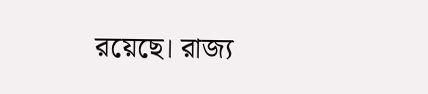রয়েছে। রাজ্য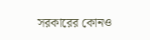সরকারের কোনও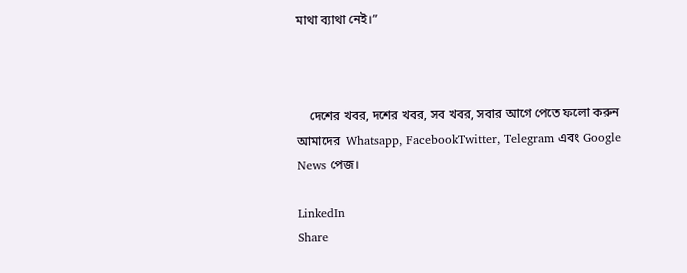মাথা ব্যাথা নেই।”



    দেশের খবর, দশের খবর, সব খবর, সবার আগে পেতে ফলো করুন আমাদের  Whatsapp, FacebookTwitter, Telegram এবং Google News পেজ।

LinkedIn
Share